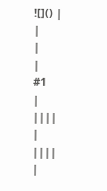![]() |
|
|
|
#1
|
||||
|
||||
|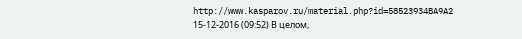http://www.kasparov.ru/material.php?id=58523934BA9A2
15-12-2016 (09:52) В целом,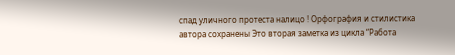спад уличного протеста налицо ! Орфография и стилистика автора сохранены Это вторая заметка из цикла “Работа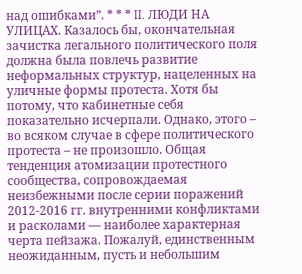над ошибками”. * * * II. ЛЮДИ НА УЛИЦАХ. Казалось бы, окончательная зачистка легального политического поля должна была повлечь развитие неформальных структур, нацеленных на уличные формы протеста. Хотя бы потому, что кабинетные себя показательно исчерпали. Однако, этого – во всяком случае в сфере политического протеста – не произошло. Общая тенденция атомизации протестного сообщества, сопровождаемая неизбежными после серии поражений 2012-2016 гг. внутренними конфликтами и расколами — наиболее характерная черта пейзажа. Пожалуй, единственным неожиданным, пусть и небольшим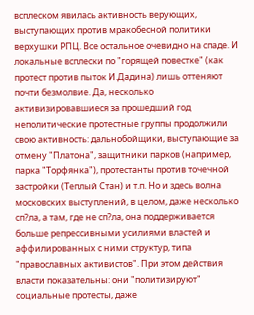всплеском явилась активность верующих, выступающих против мракобесной политики верхушки РПЦ. Все остальное очевидно на спаде. И локальные всплески по "горящей повестке" (как протест против пыток И.Дадина) лишь оттеняют почти безмолвие. Да, несколько активизировавшиеся за прошедший год неполитические протестные группы продолжили свою активность: дальнобойщики, выступающие за отмену "Платона", защитники парков (например, парка "Торфянка"), протестанты против точечной застройки (Теплый Стан) и т.п. Но и здесь волна московских выступлений, в целом, даже несколько сп?ла, а там, где не сп?ла, она поддерживается больше репрессивными усилиями властей и аффилированных с ними структур, типа "православных активистов". При этом действия власти показательны: они "политизируют" социальные протесты, даже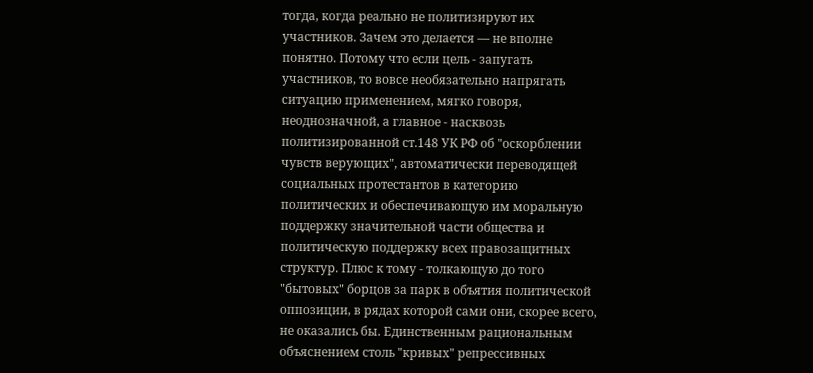тогда, когда реально не политизируют их участников. Зачем это делается — не вполне понятно. Потому что если цель - запугать участников, то вовсе необязательно напрягать ситуацию применением, мягко говоря, неоднозначной, а главное - насквозь политизированной ст.148 УК РФ об "оскорблении чувств верующих", автоматически переводящей социальных протестантов в категорию политических и обеспечивающую им моральную поддержку значительной части общества и политическую поддержку всех правозащитных структур. Плюс к тому - толкающую до того "бытовых" борцов за парк в объятия политической оппозиции, в рядах которой сами они, скорее всего, не оказались бы. Единственным рациональным объяснением столь "кривых" репрессивных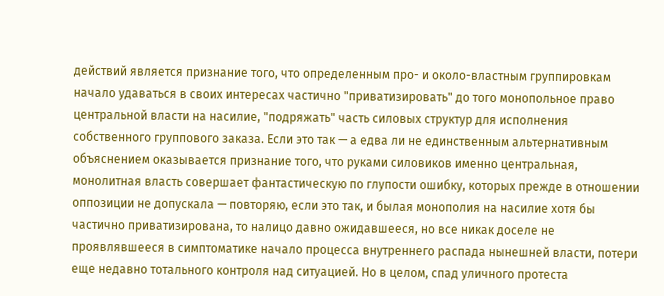действий является признание того, что определенным про- и около-властным группировкам начало удаваться в своих интересах частично "приватизировать" до того монопольное право центральной власти на насилие, "подряжать" часть силовых структур для исполнения собственного группового заказа. Если это так — а едва ли не единственным альтернативным объяснением оказывается признание того, что руками силовиков именно центральная, монолитная власть совершает фантастическую по глупости ошибку, которых прежде в отношении оппозиции не допускала — повторяю, если это так, и былая монополия на насилие хотя бы частично приватизирована, то налицо давно ожидавшееся, но все никак доселе не проявлявшееся в симптоматике начало процесса внутреннего распада нынешней власти, потери еще недавно тотального контроля над ситуацией. Но в целом, спад уличного протеста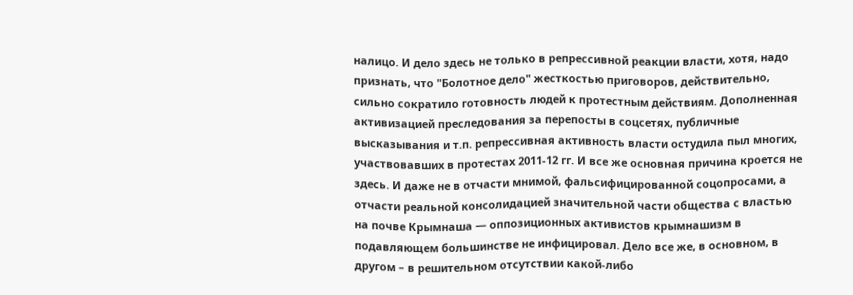налицо. И дело здесь не только в репрессивной реакции власти, хотя, надо признать, что "Болотное дело" жесткостью приговоров, действительно, сильно сократило готовность людей к протестным действиям. Дополненная активизацией преследования за перепосты в соцсетях, публичные высказывания и т.п. репрессивная активность власти остудила пыл многих, участвовавших в протестах 2011-12 гг. И все же основная причина кроется не здесь. И даже не в отчасти мнимой, фальсифицированной соцопросами, а отчасти реальной консолидацией значительной части общества с властью на почве Крымнаша — оппозиционных активистов крымнашизм в подавляющем большинстве не инфицировал. Дело все же, в основном, в другом – в решительном отсутствии какой-либо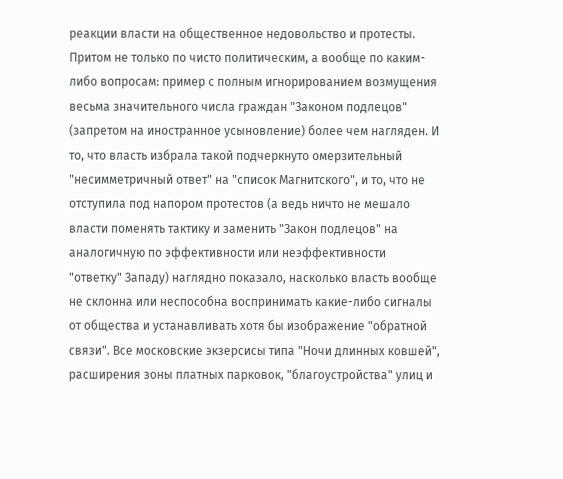реакции власти на общественное недовольство и протесты. Притом не только по чисто политическим, а вообще по каким-либо вопросам: пример с полным игнорированием возмущения весьма значительного числа граждан "Законом подлецов" (запретом на иностранное усыновление) более чем нагляден. И то, что власть избрала такой подчеркнуто омерзительный "несимметричный ответ" на "список Магнитского", и то, что не отступила под напором протестов (а ведь ничто не мешало власти поменять тактику и заменить "Закон подлецов" на аналогичную по эффективности или неэффективности "ответку" Западу) наглядно показало, насколько власть вообще не склонна или неспособна воспринимать какие-либо сигналы от общества и устанавливать хотя бы изображение "обратной связи". Все московские экзерсисы типа "Ночи длинных ковшей", расширения зоны платных парковок, "благоустройства" улиц и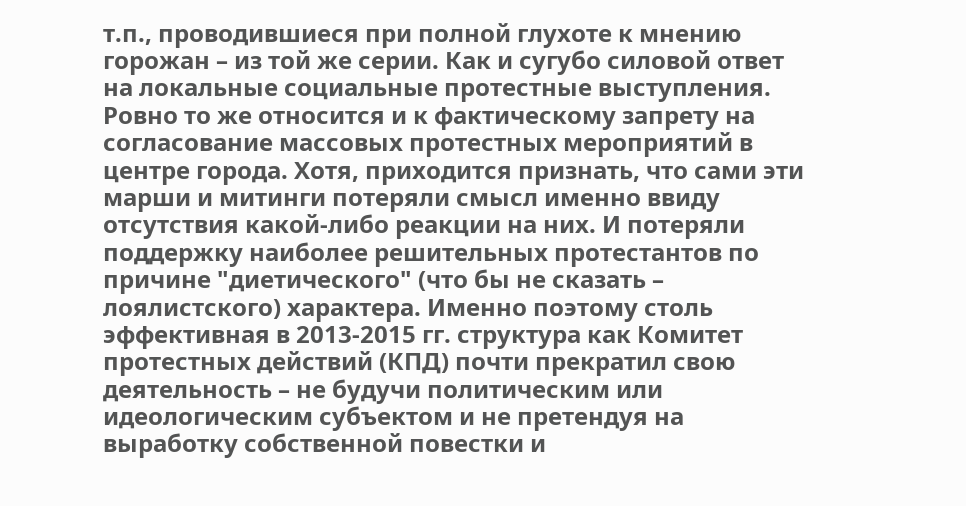т.п., проводившиеся при полной глухоте к мнению горожан – из той же серии. Как и сугубо силовой ответ на локальные социальные протестные выступления. Ровно то же относится и к фактическому запрету на согласование массовых протестных мероприятий в центре города. Хотя, приходится признать, что сами эти марши и митинги потеряли смысл именно ввиду отсутствия какой-либо реакции на них. И потеряли поддержку наиболее решительных протестантов по причине "диетического" (что бы не сказать – лоялистского) характера. Именно поэтому столь эффективная в 2013-2015 гг. структура как Комитет протестных действий (КПД) почти прекратил свою деятельность – не будучи политическим или идеологическим субъектом и не претендуя на выработку собственной повестки и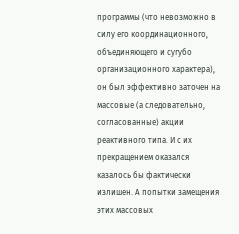программы (что невозможно в силу его координационного, объединяющего и сугубо организационного характера), он был эффективно заточен на массовые (а следовательно, согласованные) акции реактивного типа. И с их прекращением оказался казалось бы фактически излишен. А попытки замещения этих массовых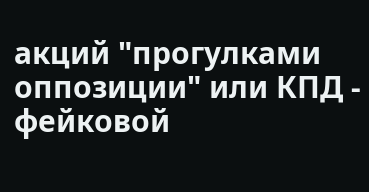акций "прогулками оппозиции" или КПД - фейковой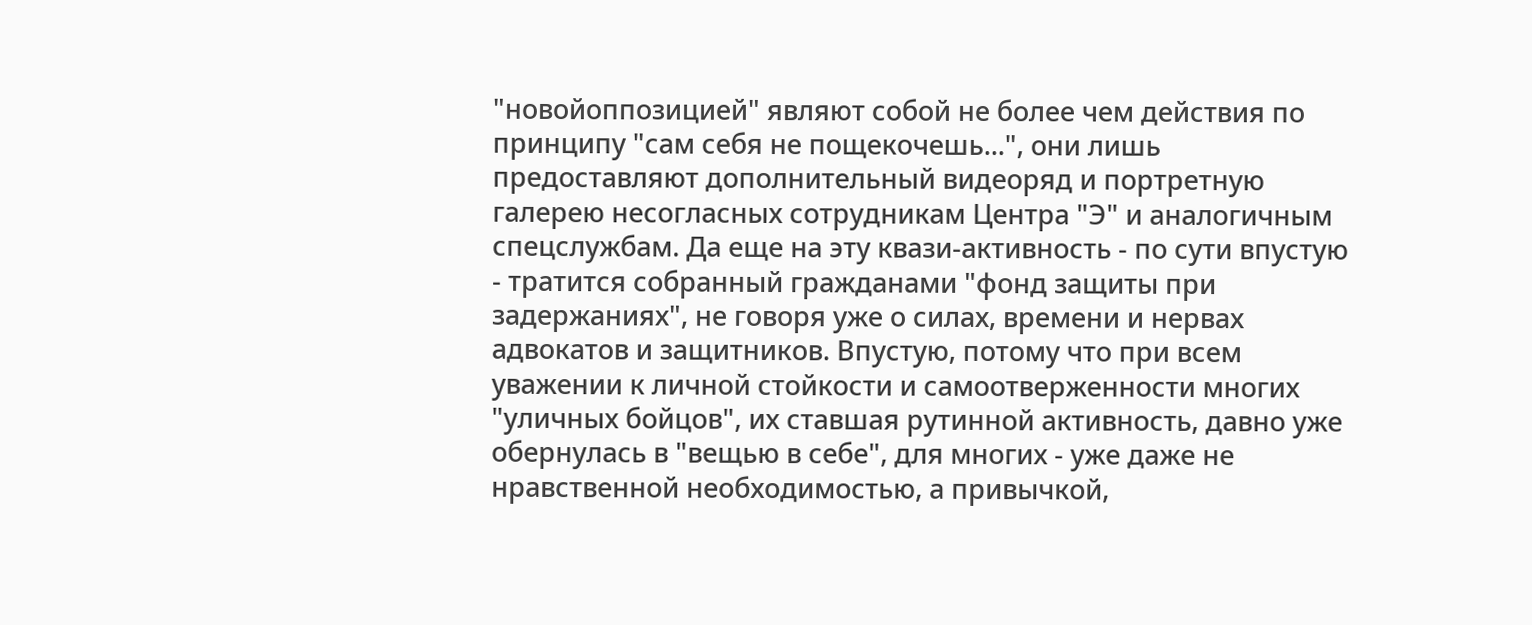"новойоппозицией" являют собой не более чем действия по принципу "сам себя не пощекочешь...", они лишь предоставляют дополнительный видеоряд и портретную галерею несогласных сотрудникам Центра "Э" и аналогичным спецслужбам. Да еще на эту квази-активность - по сути впустую - тратится собранный гражданами "фонд защиты при задержаниях", не говоря уже о силах, времени и нервах адвокатов и защитников. Впустую, потому что при всем уважении к личной стойкости и самоотверженности многих "уличных бойцов", их ставшая рутинной активность, давно уже обернулась в "вещью в себе", для многих - уже даже не нравственной необходимостью, а привычкой,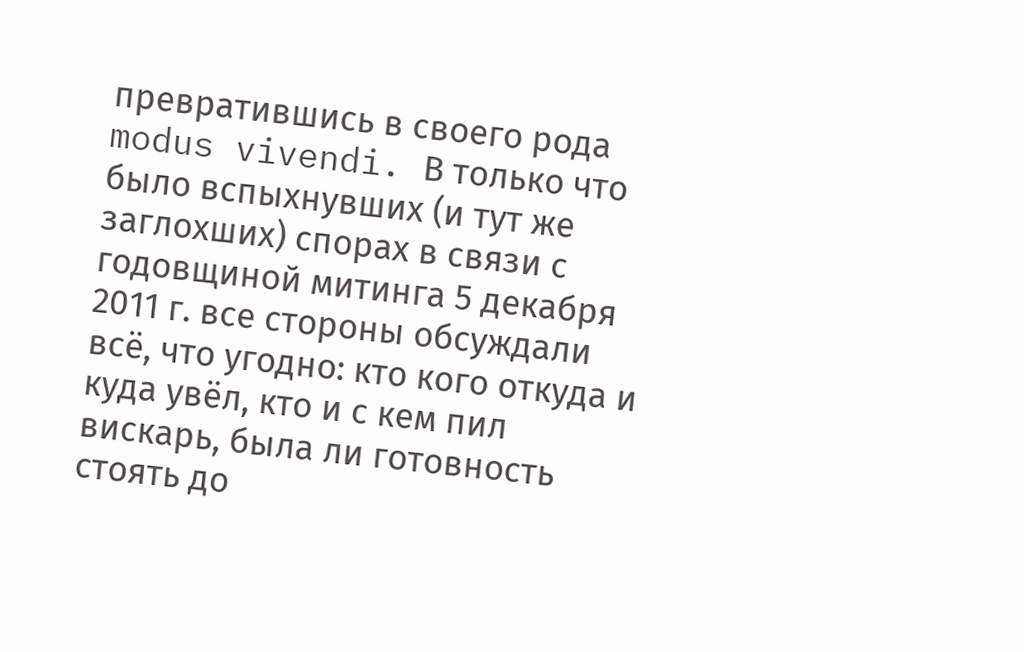превратившись в своего рода modus vivendi. В только что было вспыхнувших (и тут же заглохших) спорах в связи с годовщиной митинга 5 декабря 2011 г. все стороны обсуждали всё, что угодно: кто кого откуда и куда увёл, кто и с кем пил вискарь, была ли готовность стоять до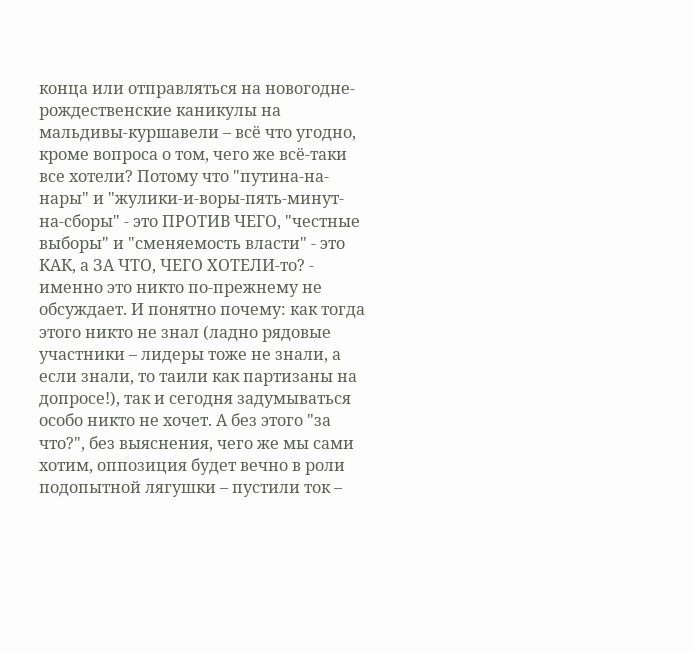конца или отправляться на новогодне-рождественские каникулы на мальдивы-куршавели – всё что угодно, кроме вопроса о том, чего же всё-таки все хотели? Потому что "путина-на-нары" и "жулики-и-воры-пять-минут-на-сборы" - это ПРОТИВ ЧЕГО, "честные выборы" и "сменяемость власти" - это КАК, а ЗА ЧТО, ЧЕГО ХОТЕЛИ-то? - именно это никто по-прежнему не обсуждает. И понятно почему: как тогда этого никто не знал (ладно рядовые участники – лидеры тоже не знали, а если знали, то таили как партизаны на допросе!), так и сегодня задумываться особо никто не хочет. А без этого "за что?", без выяснения, чего же мы сами хотим, оппозиция будет вечно в роли подопытной лягушки – пустили ток –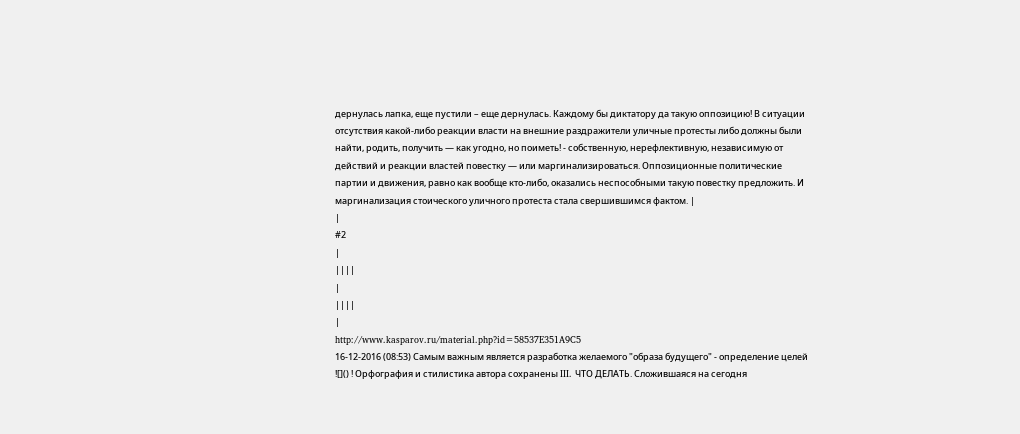дернулась лапка, еще пустили – еще дернулась. Каждому бы диктатору да такую оппозицию! В ситуации отсутствия какой-либо реакции власти на внешние раздражители уличные протесты либо должны были найти, родить, получить — как угодно, но поиметь! - собственную, нерефлективную, независимую от действий и реакции властей повестку — или маргинализироваться. Оппозиционные политические партии и движения, равно как вообще кто-либо, оказались неспособными такую повестку предложить. И маргинализация стоического уличного протеста стала свершившимся фактом. |
|
#2
|
||||
|
||||
|
http://www.kasparov.ru/material.php?id=58537E351A9C5
16-12-2016 (08:53) Самым важным является разработка желаемого "образа будущего" - определение целей ![]() ! Орфография и стилистика автора сохранены III. ЧТО ДЕЛАТЬ. Сложившаяся на сегодня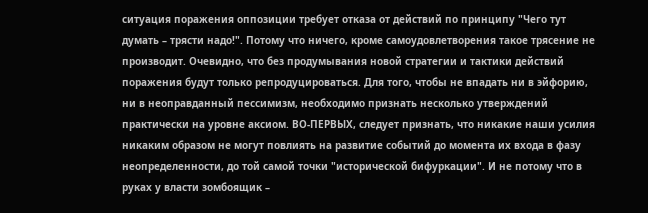ситуация поражения оппозиции требует отказа от действий по принципу "Чего тут думать – трясти надо!". Потому что ничего, кроме самоудовлетворения такое трясение не производит. Очевидно, что без продумывания новой стратегии и тактики действий поражения будут только репродуцироваться. Для того, чтобы не впадать ни в эйфорию, ни в неоправданный пессимизм, необходимо признать несколько утверждений практически на уровне аксиом. ВО-ПЕРВЫХ, следует признать, что никакие наши усилия никаким образом не могут повлиять на развитие событий до момента их входа в фазу неопределенности, до той самой точки "исторической бифуркации". И не потому что в руках у власти зомбоящик –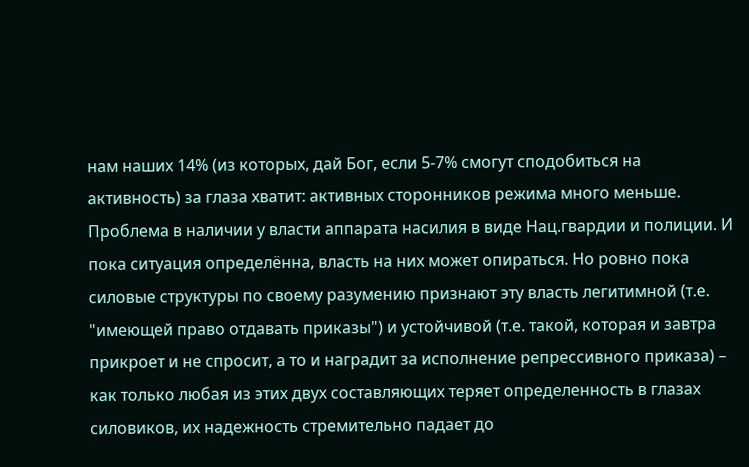нам наших 14% (из которых, дай Бог, если 5-7% смогут сподобиться на активность) за глаза хватит: активных сторонников режима много меньше. Проблема в наличии у власти аппарата насилия в виде Нац.гвардии и полиции. И пока ситуация определённа, власть на них может опираться. Но ровно пока силовые структуры по своему разумению признают эту власть легитимной (т.е. "имеющей право отдавать приказы") и устойчивой (т.е. такой, которая и завтра прикроет и не спросит, а то и наградит за исполнение репрессивного приказа) – как только любая из этих двух составляющих теряет определенность в глазах силовиков, их надежность стремительно падает до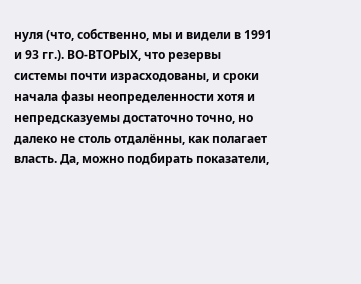нуля (что, собственно, мы и видели в 1991 и 93 гг.). ВО-ВТОРЫХ, что резервы системы почти израсходованы, и сроки начала фазы неопределенности хотя и непредсказуемы достаточно точно, но далеко не столь отдалённы, как полагает власть. Да, можно подбирать показатели,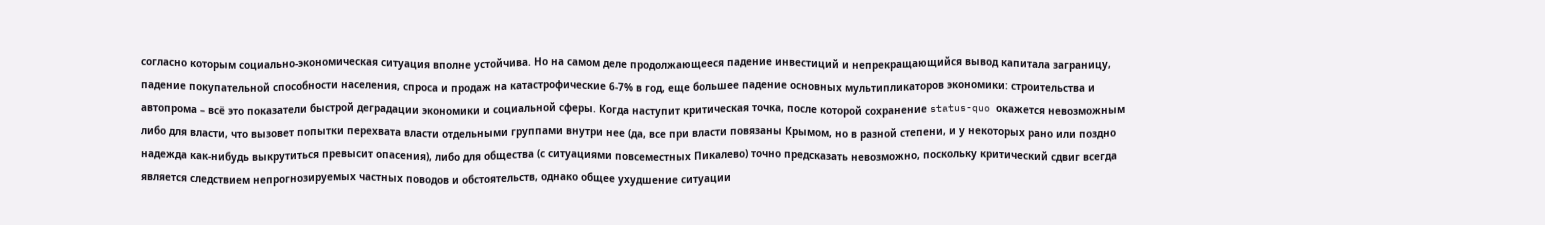согласно которым социально-экономическая ситуация вполне устойчива. Но на самом деле продолжающееся падение инвестиций и непрекращающийся вывод капитала заграницу, падение покупательной способности населения, спроса и продаж на катастрофические 6-7% в год, еще большее падение основных мультипликаторов экономики: строительства и автопрома – всё это показатели быстрой деградации экономики и социальной сферы. Когда наступит критическая точка, после которой сохранение status-quo окажется невозможным либо для власти, что вызовет попытки перехвата власти отдельными группами внутри нее (да, все при власти повязаны Крымом, но в разной степени, и у некоторых рано или поздно надежда как-нибудь выкрутиться превысит опасения), либо для общества (с ситуациями повсеместных Пикалево) точно предсказать невозможно, поскольку критический сдвиг всегда является следствием непрогнозируемых частных поводов и обстоятельств, однако общее ухудшение ситуации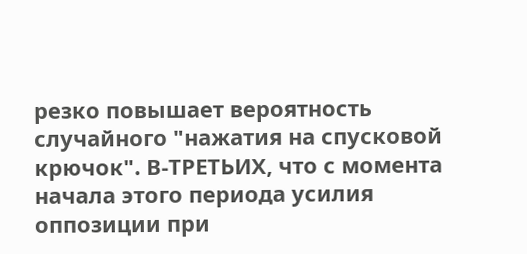резко повышает вероятность случайного "нажатия на спусковой крючок". В-ТРЕТЬИХ, что с момента начала этого периода усилия оппозиции при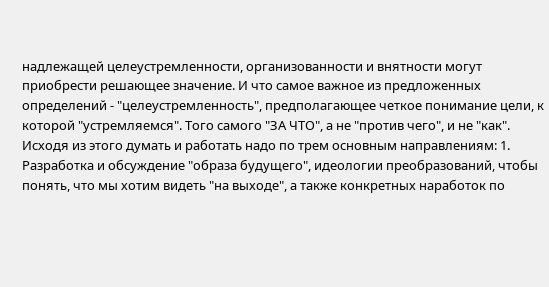надлежащей целеустремленности, организованности и внятности могут приобрести решающее значение. И что самое важное из предложенных определений - "целеустремленность", предполагающее четкое понимание цели, к которой "устремляемся". Того самого "ЗА ЧТО", а не "против чего", и не "как". Исходя из этого думать и работать надо по трем основным направлениям: 1. Разработка и обсуждение "образа будущего", идеологии преобразований, чтобы понять, что мы хотим видеть "на выходе", а также конкретных наработок по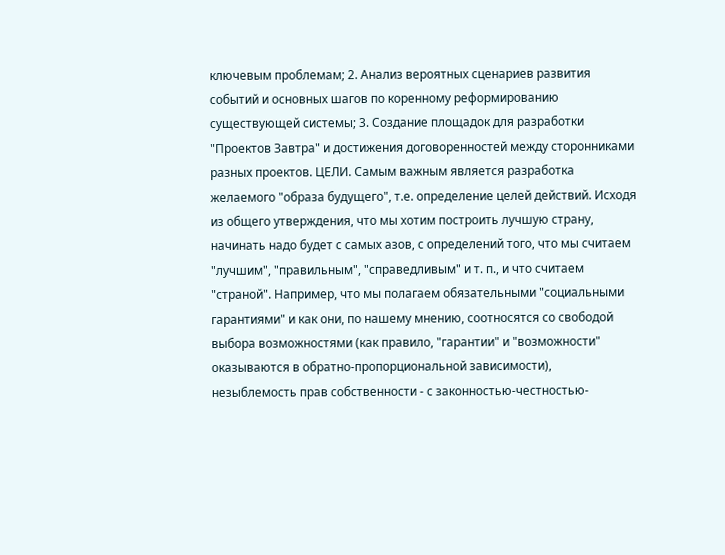ключевым проблемам; 2. Анализ вероятных сценариев развития событий и основных шагов по коренному реформированию существующей системы; 3. Создание площадок для разработки "Проектов Завтра" и достижения договоренностей между сторонниками разных проектов. ЦЕЛИ. Самым важным является разработка желаемого "образа будущего", т.е. определение целей действий. Исходя из общего утверждения, что мы хотим построить лучшую страну, начинать надо будет с самых азов, с определений того, что мы считаем "лучшим", "правильным", "справедливым" и т. п., и что считаем "страной". Например, что мы полагаем обязательными "социальными гарантиями" и как они, по нашему мнению, соотносятся со свободой выбора возможностями (как правило, "гарантии" и "возможности" оказываются в обратно-пропорциональной зависимости), незыблемость прав собственности - с законностью-честностью-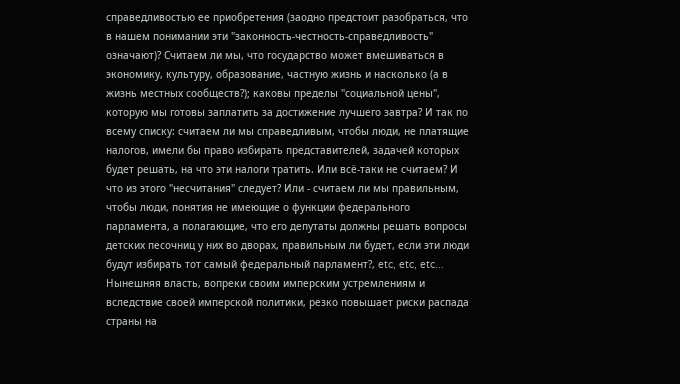справедливостью ее приобретения (заодно предстоит разобраться, что в нашем понимании эти "законность-честность-справедливость" означают)? Считаем ли мы, что государство может вмешиваться в экономику, культуру, образование, частную жизнь и насколько (а в жизнь местных сообществ?); каковы пределы "социальной цены", которую мы готовы заплатить за достижение лучшего завтра? И так по всему списку: считаем ли мы справедливым, чтобы люди, не платящие налогов, имели бы право избирать представителей, задачей которых будет решать, на что эти налоги тратить. Или всё-таки не считаем? И что из этого "несчитания" следует? Или - считаем ли мы правильным, чтобы люди, понятия не имеющие о функции федерального парламента, а полагающие, что его депутаты должны решать вопросы детских песочниц у них во дворах, правильным ли будет, если эти люди будут избирать тот самый федеральный парламент?, etc, etc, etc... Нынешняя власть, вопреки своим имперским устремлениям и вследствие своей имперской политики, резко повышает риски распада страны на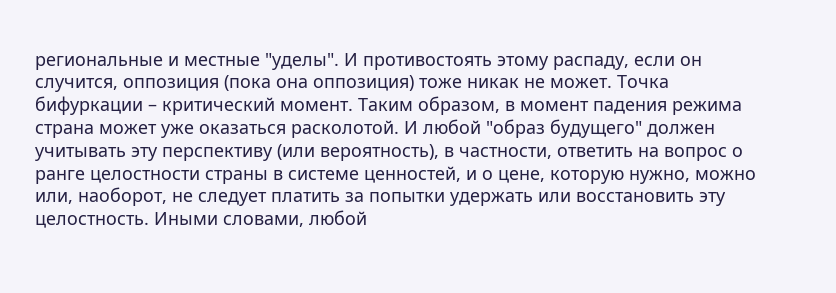региональные и местные "уделы". И противостоять этому распаду, если он случится, оппозиция (пока она оппозиция) тоже никак не может. Точка бифуркации – критический момент. Таким образом, в момент падения режима страна может уже оказаться расколотой. И любой "образ будущего" должен учитывать эту перспективу (или вероятность), в частности, ответить на вопрос о ранге целостности страны в системе ценностей, и о цене, которую нужно, можно или, наоборот, не следует платить за попытки удержать или восстановить эту целостность. Иными словами, любой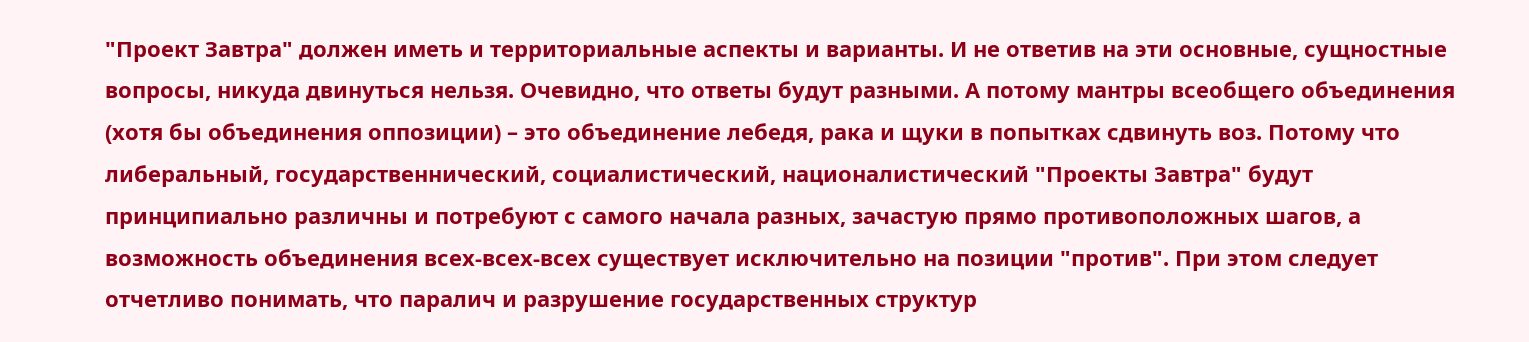"Проект Завтра" должен иметь и территориальные аспекты и варианты. И не ответив на эти основные, сущностные вопросы, никуда двинуться нельзя. Очевидно, что ответы будут разными. А потому мантры всеобщего объединения (хотя бы объединения оппозиции) – это объединение лебедя, рака и щуки в попытках сдвинуть воз. Потому что либеральный, государственнический, социалистический, националистический "Проекты Завтра" будут принципиально различны и потребуют с самого начала разных, зачастую прямо противоположных шагов, а возможность объединения всех-всех-всех существует исключительно на позиции "против". При этом следует отчетливо понимать, что паралич и разрушение государственных структур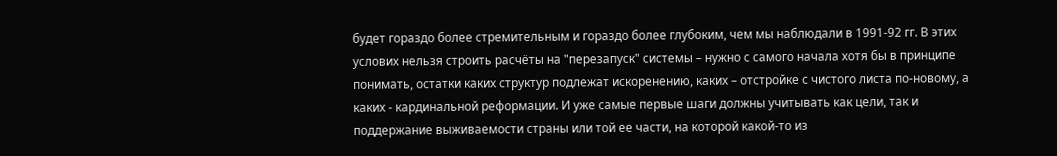будет гораздо более стремительным и гораздо более глубоким, чем мы наблюдали в 1991-92 гг. В этих услових нельзя строить расчёты на "перезапуск" системы – нужно с самого начала хотя бы в принципе понимать, остатки каких структур подлежат искоренению, каких – отстройке с чистого листа по-новому, а каких - кардинальной реформации. И уже самые первые шаги должны учитывать как цели, так и поддержание выживаемости страны или той ее части, на которой какой-то из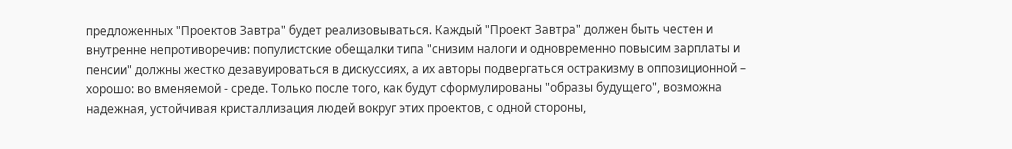предложенных "Проектов Завтра" будет реализовываться. Каждый "Проект Завтра" должен быть честен и внутренне непротиворечив: популистские обещалки типа "снизим налоги и одновременно повысим зарплаты и пенсии" должны жестко дезавуироваться в дискуссиях, а их авторы подвергаться остракизму в оппозиционной – хорошо: во вменяемой - среде. Только после того, как будут сформулированы "образы будущего", возможна надежная, устойчивая кристаллизация людей вокруг этих проектов, с одной стороны,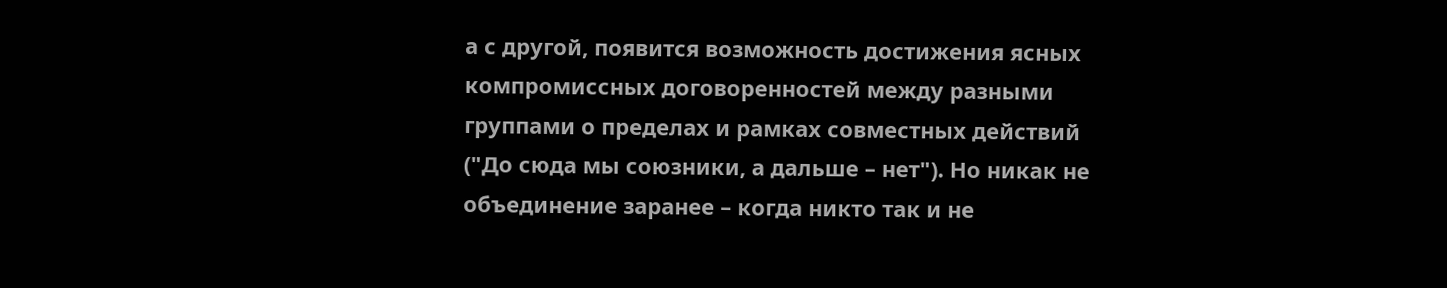а с другой, появится возможность достижения ясных компромиссных договоренностей между разными группами о пределах и рамках совместных действий ("До сюда мы союзники, а дальше – нет"). Но никак не объединение заранее – когда никто так и не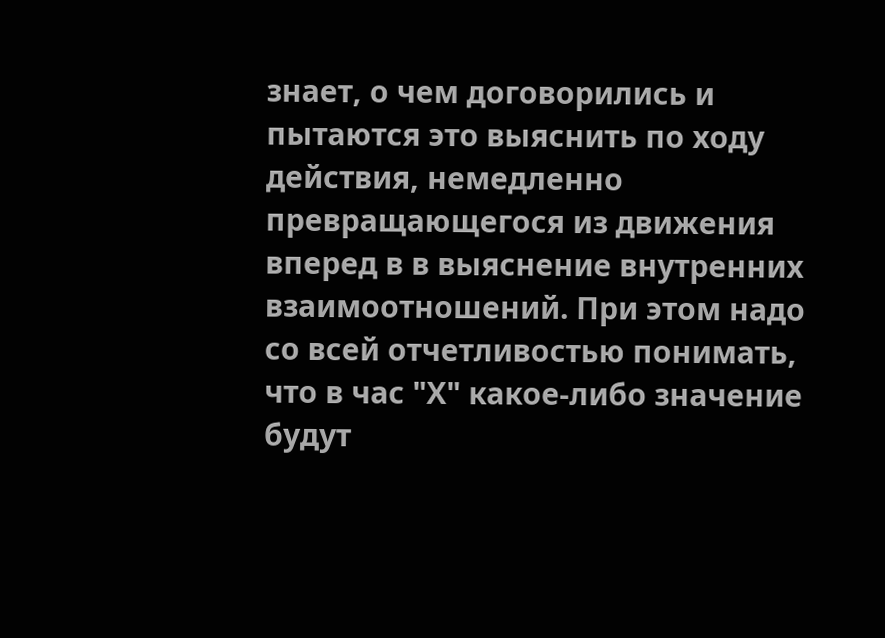знает, о чем договорились и пытаются это выяснить по ходу действия, немедленно превращающегося из движения вперед в в выяснение внутренних взаимоотношений. При этом надо со всей отчетливостью понимать, что в час "Х" какое-либо значение будут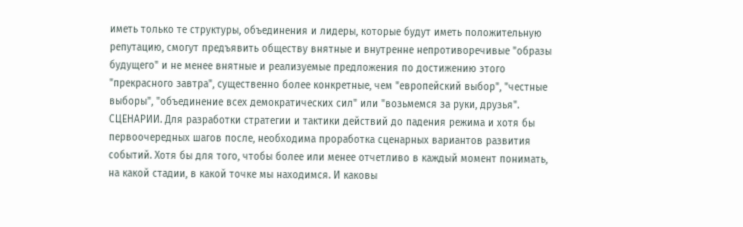иметь только те структуры, объединения и лидеры, которые будут иметь положительную репутацию, смогут предъявить обществу внятные и внутренне непротиворечивые "образы будущего" и не менее внятные и реализуемые предложения по достижению этого "прекрасного завтра", существенно более конкретные, чем "европейский выбор", "честные выборы", "объединение всех демократических сил" или "возьмемся за руки, друзья". СЦЕНАРИИ. Для разработки стратегии и тактики действий до падения режима и хотя бы первоочередных шагов после, необходима проработка сценарных вариантов развития событий. Хотя бы для того, чтобы более или менее отчетливо в каждый момент понимать, на какой стадии, в какой точке мы находимся. И каковы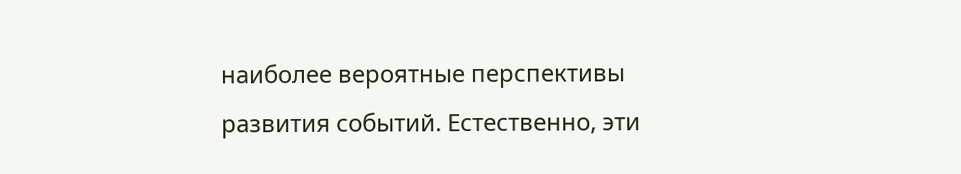наиболее вероятные перспективы развития событий. Естественно, эти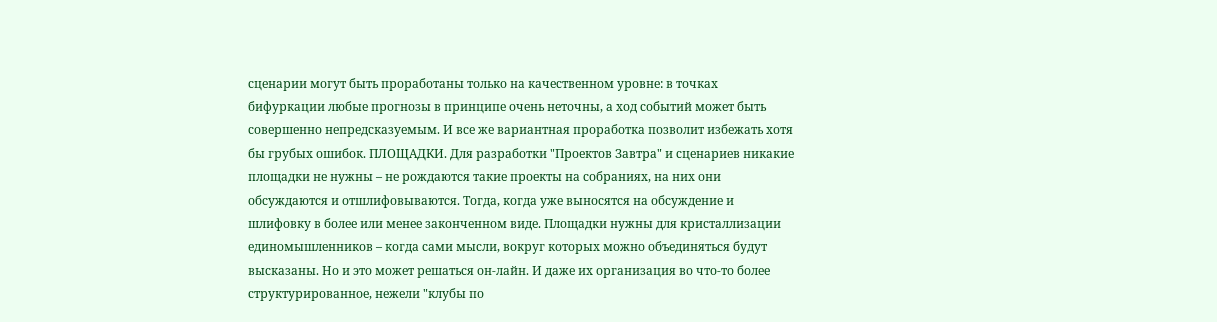сценарии могут быть проработаны только на качественном уровне: в точках бифуркации любые прогнозы в принципе очень неточны, а ход событий может быть совершенно непредсказуемым. И все же вариантная проработка позволит избежать хотя бы грубых ошибок. ПЛОЩАДКИ. Для разработки "Проектов Завтра" и сценариев никакие площадки не нужны – не рождаются такие проекты на собраниях, на них они обсуждаются и отшлифовываются. Тогда, когда уже выносятся на обсуждение и шлифовку в более или менее законченном виде. Площадки нужны для кристаллизации единомышленников – когда сами мысли, вокруг которых можно объединяться будут высказаны. Но и это может решаться он-лайн. И даже их организация во что-то более структурированное, нежели "клубы по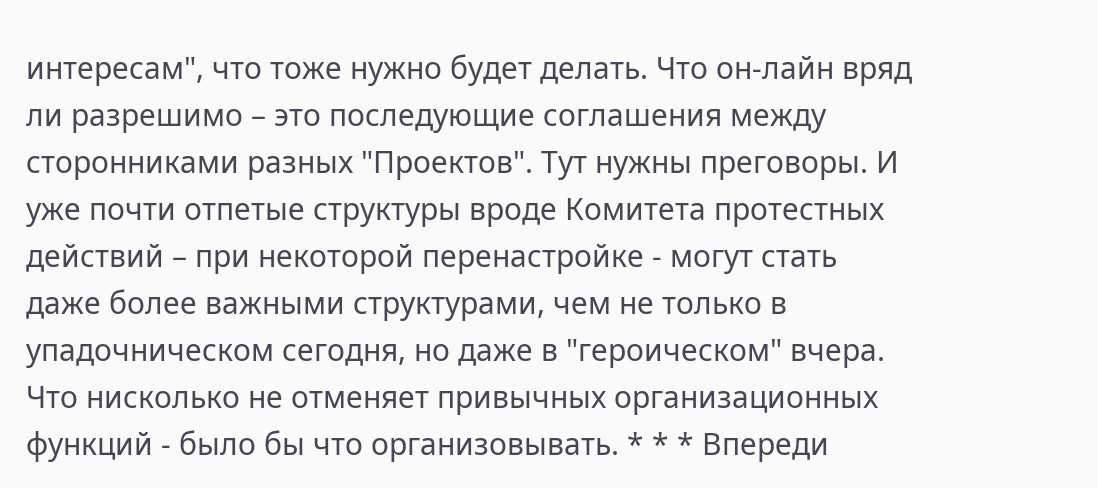интересам", что тоже нужно будет делать. Что он-лайн вряд ли разрешимо – это последующие соглашения между сторонниками разных "Проектов". Тут нужны преговоры. И уже почти отпетые структуры вроде Комитета протестных действий – при некоторой перенастройке - могут стать даже более важными структурами, чем не только в упадочническом сегодня, но даже в "героическом" вчера. Что нисколько не отменяет привычных организационных функций - было бы что организовывать. * * * Впереди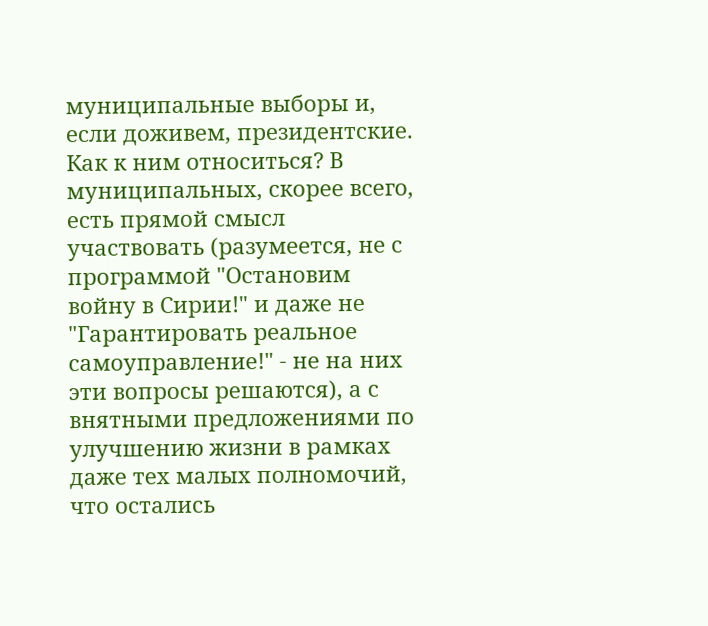муниципальные выборы и, если доживем, президентские. Как к ним относиться? В муниципальных, скорее всего, есть прямой смысл участвовать (разумеется, не с программой "Остановим войну в Сирии!" и даже не "Гарантировать реальное самоуправление!" - не на них эти вопросы решаются), а с внятными предложениями по улучшению жизни в рамках даже тех малых полномочий, что остались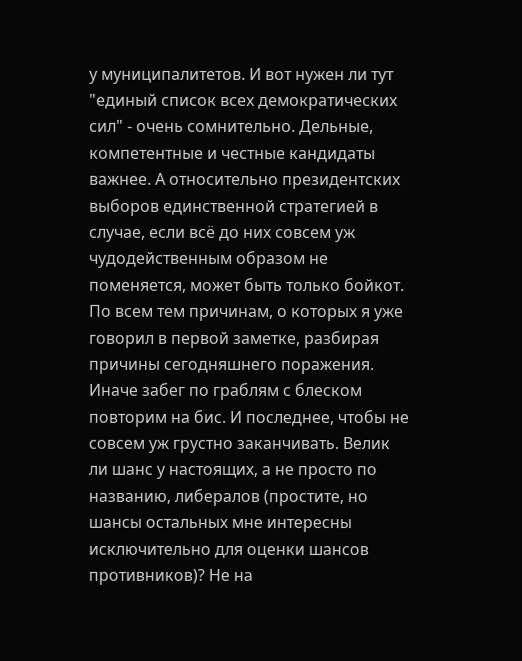у муниципалитетов. И вот нужен ли тут "единый список всех демократических сил" - очень сомнительно. Дельные, компетентные и честные кандидаты важнее. А относительно президентских выборов единственной стратегией в случае, если всё до них совсем уж чудодейственным образом не поменяется, может быть только бойкот. По всем тем причинам, о которых я уже говорил в первой заметке, разбирая причины сегодняшнего поражения. Иначе забег по граблям с блеском повторим на бис. И последнее, чтобы не совсем уж грустно заканчивать. Велик ли шанс у настоящих, а не просто по названию, либералов (простите, но шансы остальных мне интересны исключительно для оценки шансов противников)? Не на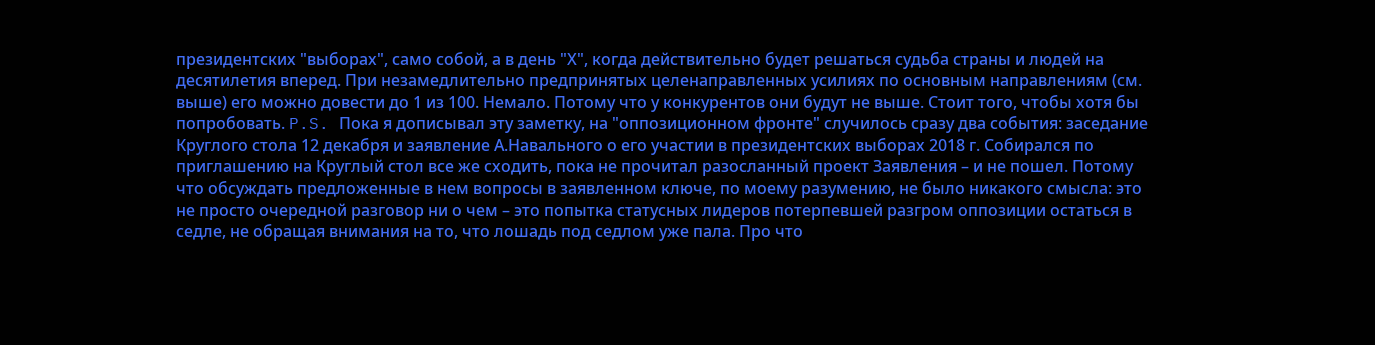президентских "выборах", само собой, а в день "Х", когда действительно будет решаться судьба страны и людей на десятилетия вперед. При незамедлительно предпринятых целенаправленных усилиях по основным направлениям (см. выше) его можно довести до 1 из 100. Немало. Потому что у конкурентов они будут не выше. Стоит того, чтобы хотя бы попробовать. P.S. Пока я дописывал эту заметку, на "оппозиционном фронте" случилось сразу два события: заседание Круглого стола 12 декабря и заявление А.Навального о его участии в президентских выборах 2018 г. Собирался по приглашению на Круглый стол все же сходить, пока не прочитал разосланный проект Заявления – и не пошел. Потому что обсуждать предложенные в нем вопросы в заявленном ключе, по моему разумению, не было никакого смысла: это не просто очередной разговор ни о чем – это попытка статусных лидеров потерпевшей разгром оппозиции остаться в седле, не обращая внимания на то, что лошадь под седлом уже пала. Про что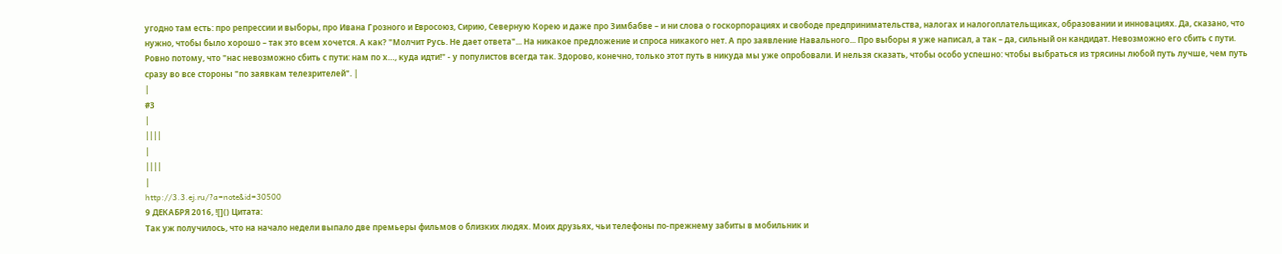угодно там есть: про репрессии и выборы, про Ивана Грозного и Евросоюз, Сирию, Северную Корею и даже про Зимбабве – и ни слова о госкорпорациях и свободе предпринимательства, налогах и налогоплательщиках, образовании и инновациях. Да, сказано, что нужно, чтобы было хорошо – так это всем хочется. А как? "Молчит Русь. Не дает ответа"... На никакое предложение и спроса никакого нет. А про заявление Навального... Про выборы я уже написал, а так – да, сильный он кандидат. Невозможно его сбить с пути. Ровно потому, что "нас невозможно сбить с пути: нам по х…, куда идти!" - у популистов всегда так. Здорово, конечно, только этот путь в никуда мы уже опробовали. И нельзя сказать, чтобы особо успешно: чтобы выбраться из трясины любой путь лучше, чем путь сразу во все стороны "по заявкам телезрителей". |
|
#3
|
||||
|
||||
|
http://3.3.ej.ru/?a=note&id=30500
9 ДЕКАБРЯ 2016, ![]() Цитата:
Так уж получилось, что на начало недели выпало две премьеры фильмов о близких людях. Моих друзьях, чьи телефоны по-прежнему забиты в мобильник и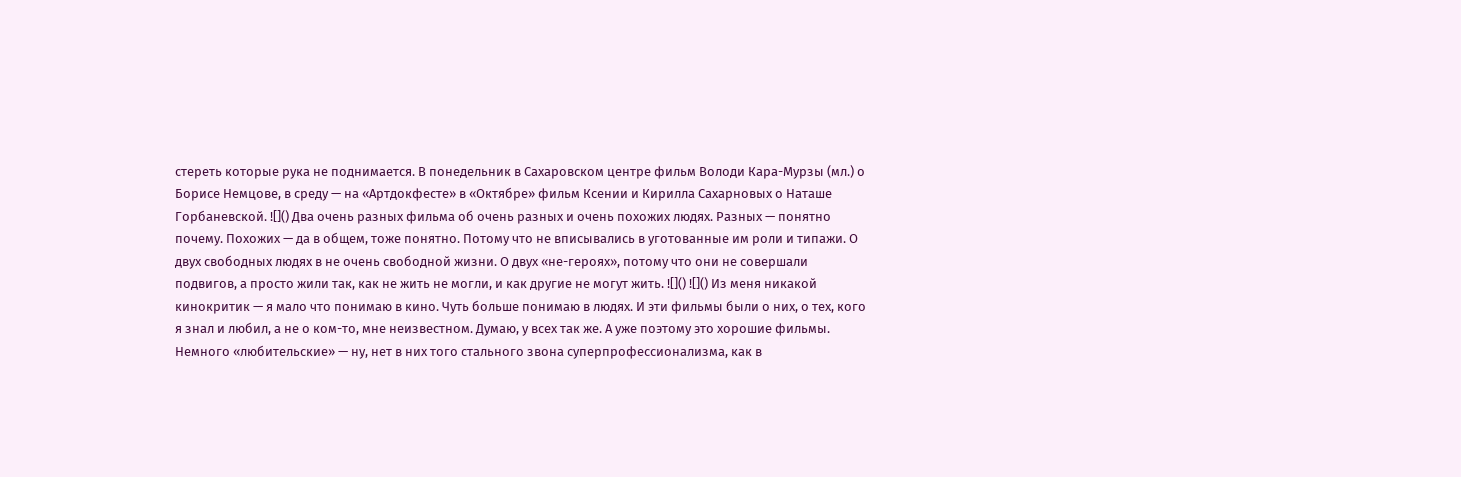стереть которые рука не поднимается. В понедельник в Сахаровском центре фильм Володи Кара-Мурзы (мл.) о Борисе Немцове, в среду — на «Артдокфесте» в «Октябре» фильм Ксении и Кирилла Сахарновых о Наташе Горбаневской. ![]() Два очень разных фильма об очень разных и очень похожих людях. Разных — понятно почему. Похожих — да в общем, тоже понятно. Потому что не вписывались в уготованные им роли и типажи. О двух свободных людях в не очень свободной жизни. О двух «не-героях», потому что они не совершали подвигов, а просто жили так, как не жить не могли, и как другие не могут жить. ![]() ![]() Из меня никакой кинокритик — я мало что понимаю в кино. Чуть больше понимаю в людях. И эти фильмы были о них, о тех, кого я знал и любил, а не о ком-то, мне неизвестном. Думаю, у всех так же. А уже поэтому это хорошие фильмы. Немного «любительские» — ну, нет в них того стального звона суперпрофессионализма, как в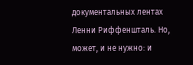документальных лентах Ленни Риффеншталь. Но, может, и не нужно: и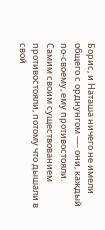Борис, и Наташа ничего не имели общего с орднунгом —- они, каждый по-своему, ему противостояли. Самим своим существованием противостояли, потому что дышали в свой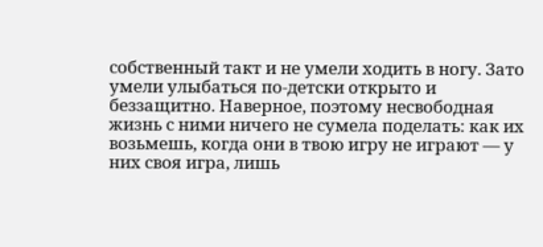собственный такт и не умели ходить в ногу. Зато умели улыбаться по-детски открыто и беззащитно. Наверное, поэтому несвободная жизнь с ними ничего не сумела поделать: как их возьмешь, когда они в твою игру не играют — у них своя игра, лишь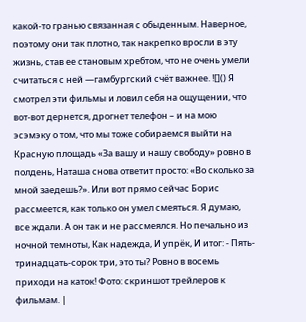какой-то гранью связанная с обыденным. Наверное, поэтому они так плотно, так накрепко вросли в эту жизнь, став ее становым хребтом, что не очень умели считаться с ней —гамбургский счёт важнее. ![]() Я смотрел эти фильмы и ловил себя на ощущении, что вот-вот дернется, дрогнет телефон – и на мою эсэмэку о том, что мы тоже собираемся выйти на Красную площадь «За вашу и нашу свободу» ровно в полдень, Наташа снова ответит просто: «Во сколько за мной заедешь?». Или вот прямо сейчас Борис рассмеется, как только он умел смеяться. Я думаю, все ждали. А он так и не рассмеялся. Но печально из ночной темноты, Как надежда, И упрёк, И итог: - Пять-тринадцать-сорок три, это ты? Ровно в восемь приходи на каток! Фото: скриншот трейлеров к фильмам. |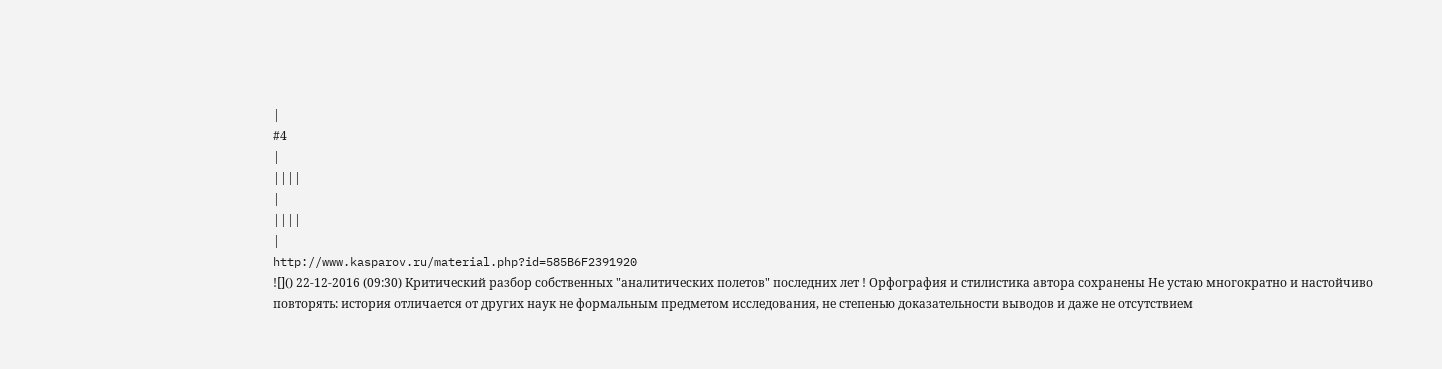|
#4
|
||||
|
||||
|
http://www.kasparov.ru/material.php?id=585B6F2391920
![]() 22-12-2016 (09:30) Критический разбор собственных "аналитических полетов" последних лет ! Орфография и стилистика автора сохранены Не устаю многократно и настойчиво повторять: история отличается от других наук не формальным предметом исследования, не степенью доказательности выводов и даже не отсутствием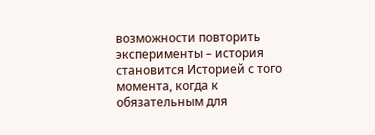возможности повторить эксперименты – история становится Историей с того момента, когда к обязательным для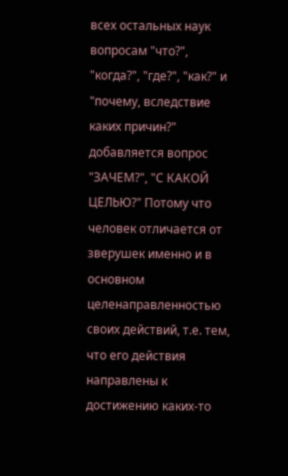всех остальных наук вопросам "что?", "когда?", "где?", "как?" и "почему, вследствие каких причин?" добавляется вопрос "ЗАЧЕМ?", "С КАКОЙ ЦЕЛЬЮ?" Потому что человек отличается от зверушек именно и в основном целенаправленностью своих действий, т.е. тем, что его действия направлены к достижению каких-то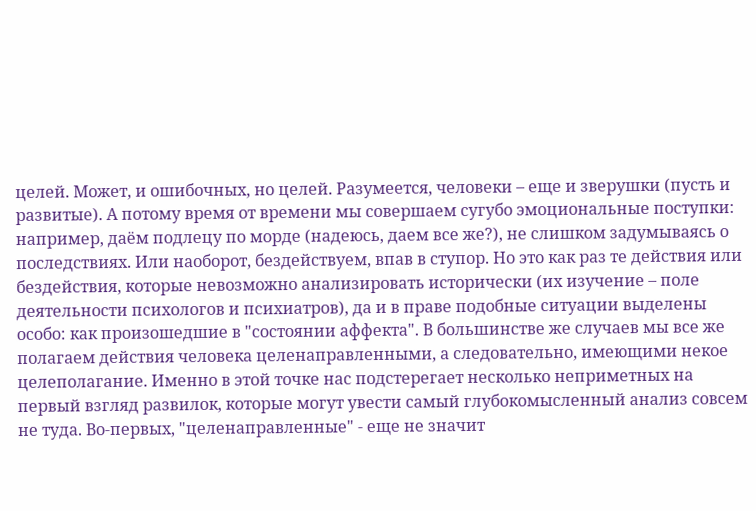целей. Может, и ошибочных, но целей. Разумеется, человеки – еще и зверушки (пусть и развитые). А потому время от времени мы совершаем сугубо эмоциональные поступки: например, даём подлецу по морде (надеюсь, даем все же?), не слишком задумываясь о последствиях. Или наоборот, бездействуем, впав в ступор. Но это как раз те действия или бездействия, которые невозможно анализировать исторически (их изучение – поле деятельности психологов и психиатров), да и в праве подобные ситуации выделены особо: как произошедшие в "состоянии аффекта". В большинстве же случаев мы все же полагаем действия человека целенаправленными, а следовательно, имеющими некое целеполагание. Именно в этой точке нас подстерегает несколько неприметных на первый взгляд развилок, которые могут увести самый глубокомысленный анализ совсем не туда. Во-первых, "целенаправленные" - еще не значит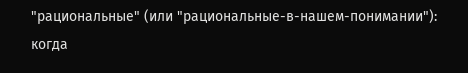"рациональные" (или "рациональные-в-нашем-понимании"): когда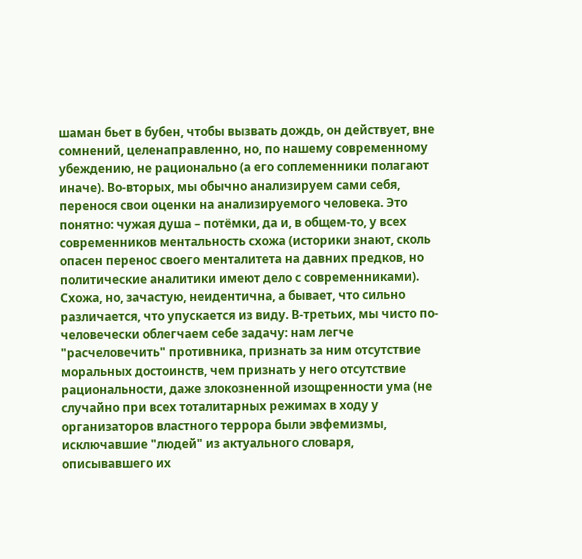шаман бьет в бубен, чтобы вызвать дождь, он действует, вне сомнений, целенаправленно, но, по нашему современному убеждению, не рационально (а его соплеменники полагают иначе). Во-вторых, мы обычно анализируем сами себя, перенося свои оценки на анализируемого человека. Это понятно: чужая душа – потёмки, да и, в общем-то, у всех современников ментальность схожа (историки знают, сколь опасен перенос своего менталитета на давних предков, но политические аналитики имеют дело с современниками). Схожа, но, зачастую, неидентична, а бывает, что сильно различается, что упускается из виду. В-третьих, мы чисто по-человечески облегчаем себе задачу: нам легче "расчеловечить" противника, признать за ним отсутствие моральных достоинств, чем признать у него отсутствие рациональности, даже злокозненной изощренности ума (не случайно при всех тоталитарных режимах в ходу у организаторов властного террора были эвфемизмы, исключавшие "людей" из актуального словаря, описывавшего их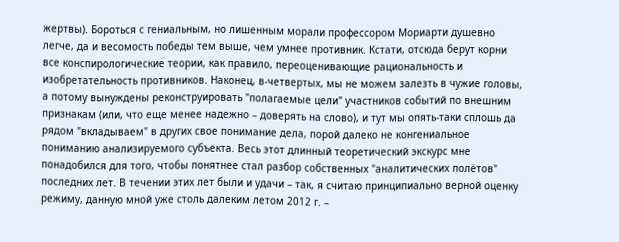жертвы). Бороться с гениальным, но лишенным морали профессором Мориарти душевно легче, да и весомость победы тем выше, чем умнее противник. Кстати, отсюда берут корни все конспирологические теории, как правило, переоценивающие рациональность и изобретательность противников. Наконец, в-четвертых, мы не можем залезть в чужие головы, а потому вынуждены реконструировать "полагаемые цели" участников событий по внешним признакам (или, что еще менее надежно – доверять на слово), и тут мы опять-таки сплошь да рядом "вкладываем" в других свое понимание дела, порой далеко не конгениальное пониманию анализируемого субъекта. Весь этот длинный теоретический экскурс мне понадобился для того, чтобы понятнее стал разбор собственных "аналитических полётов" последних лет. В течении этих лет были и удачи – так, я считаю принципиально верной оценку режиму, данную мной уже столь далеким летом 2012 г. –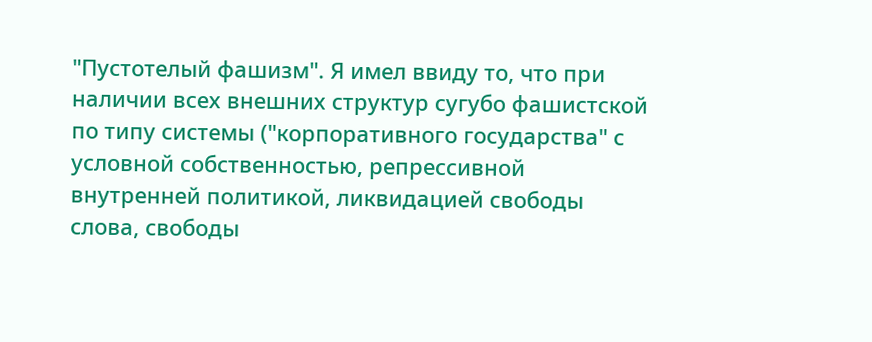"Пустотелый фашизм". Я имел ввиду то, что при наличии всех внешних структур сугубо фашистской по типу системы ("корпоративного государства" с условной собственностью, репрессивной внутренней политикой, ликвидацией свободы слова, свободы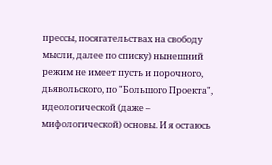прессы, посягательствах на свободу мысли, далее по списку) нынешний режим не имеет пусть и порочного, дьявольского, по "Большого Проекта", идеологической (даже – мифологической) основы. И я остаюсь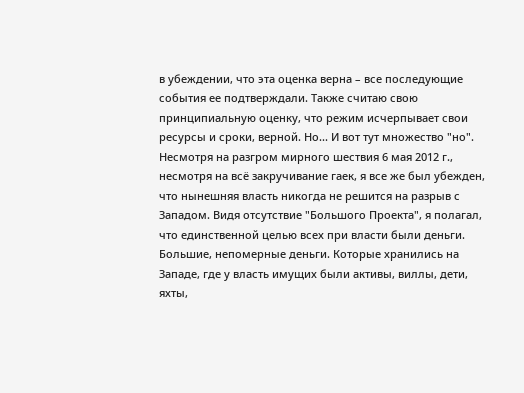в убеждении, что эта оценка верна – все последующие события ее подтверждали. Также считаю свою принципиальную оценку, что режим исчерпывает свои ресурсы и сроки, верной. Но... И вот тут множество "но". Несмотря на разгром мирного шествия 6 мая 2012 г., несмотря на всё закручивание гаек, я все же был убежден, что нынешняя власть никогда не решится на разрыв с Западом. Видя отсутствие "Большого Проекта", я полагал, что единственной целью всех при власти были деньги. Большие, непомерные деньги. Которые хранились на Западе, где у власть имущих были активы, виллы, дети, яхты,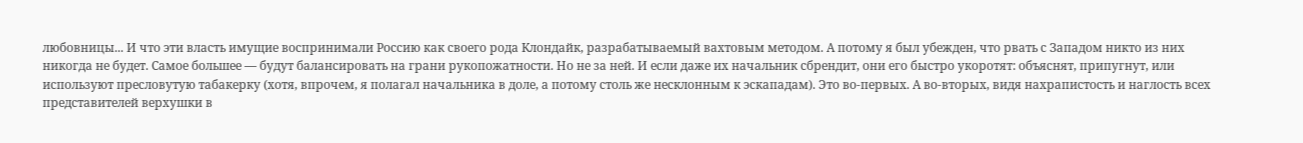любовницы... И что эти власть имущие воспринимали Россию как своего рода Клондайк, разрабатываемый вахтовым методом. А потому я был убежден, что рвать с Западом никто из них никогда не будет. Самое большее — будут балансировать на грани рукопожатности. Но не за ней. И если даже их начальник сбрендит, они его быстро укоротят: объяснят, припугнут, или используют пресловутую табакерку (хотя, впрочем, я полагал начальника в доле, а потому столь же несклонным к эскападам). Это во-первых. А во-вторых, видя нахрапистость и наглость всех представителей верхушки в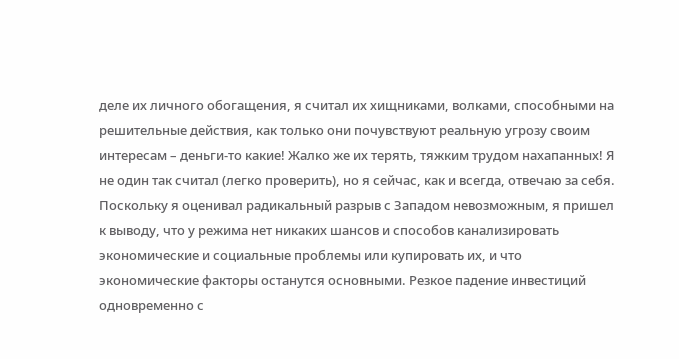деле их личного обогащения, я считал их хищниками, волками, способными на решительные действия, как только они почувствуют реальную угрозу своим интересам – деньги-то какие! Жалко же их терять, тяжким трудом нахапанных! Я не один так считал (легко проверить), но я сейчас, как и всегда, отвечаю за себя. Поскольку я оценивал радикальный разрыв с Западом невозможным, я пришел к выводу, что у режима нет никаких шансов и способов канализировать экономические и социальные проблемы или купировать их, и что экономические факторы останутся основными. Резкое падение инвестиций одновременно с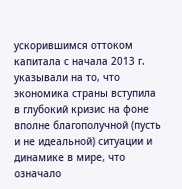ускорившимся оттоком капитала с начала 2013 г. указывали на то, что экономика страны вступила в глубокий кризис на фоне вполне благополучной (пусть и не идеальной) ситуации и динамике в мире, что означало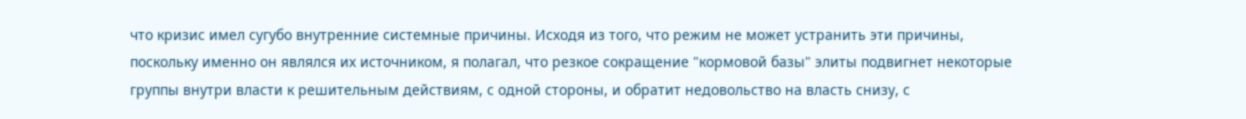что кризис имел сугубо внутренние системные причины. Исходя из того, что режим не может устранить эти причины, поскольку именно он являлся их источником, я полагал, что резкое сокращение "кормовой базы" элиты подвигнет некоторые группы внутри власти к решительным действиям, с одной стороны, и обратит недовольство на власть снизу, с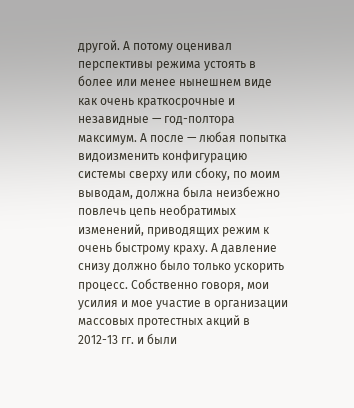другой. А потому оценивал перспективы режима устоять в более или менее нынешнем виде как очень краткосрочные и незавидные — год-полтора максимум. А после — любая попытка видоизменить конфигурацию системы сверху или сбоку, по моим выводам, должна была неизбежно повлечь цепь необратимых изменений, приводящих режим к очень быстрому краху. А давление снизу должно было только ускорить процесс. Собственно говоря, мои усилия и мое участие в организации массовых протестных акций в 2012-13 гг. и были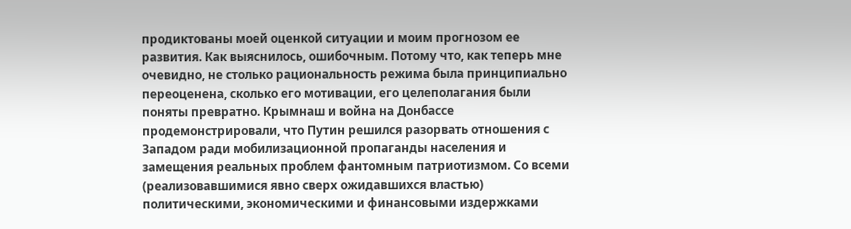продиктованы моей оценкой ситуации и моим прогнозом ее развития. Как выяснилось, ошибочным. Потому что, как теперь мне очевидно, не столько рациональность режима была принципиально переоценена, сколько его мотивации, его целеполагания были поняты превратно. Крымнаш и война на Донбассе продемонстрировали, что Путин решился разорвать отношения с Западом ради мобилизационной пропаганды населения и замещения реальных проблем фантомным патриотизмом. Со всеми (реализовавшимися явно сверх ожидавшихся властью) политическими, экономическими и финансовыми издержками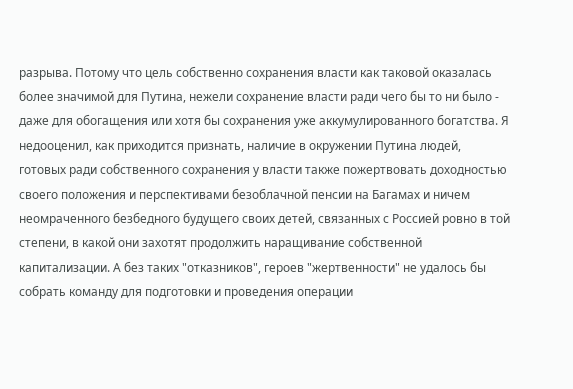разрыва. Потому что цель собственно сохранения власти как таковой оказалась более значимой для Путина, нежели сохранение власти ради чего бы то ни было - даже для обогащения или хотя бы сохранения уже аккумулированного богатства. Я недооценил, как приходится признать, наличие в окружении Путина людей, готовых ради собственного сохранения у власти также пожертвовать доходностью своего положения и перспективами безоблачной пенсии на Багамах и ничем неомраченного безбедного будущего своих детей, связанных с Россией ровно в той степени, в какой они захотят продолжить наращивание собственной капитализации. А без таких "отказников", героев "жертвенности" не удалось бы собрать команду для подготовки и проведения операции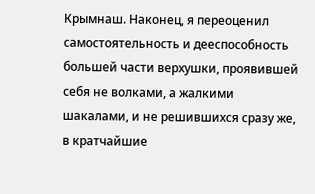Крымнаш. Наконец, я переоценил самостоятельность и дееспособность большей части верхушки, проявившей себя не волками, а жалкими шакалами, и не решившихся сразу же, в кратчайшие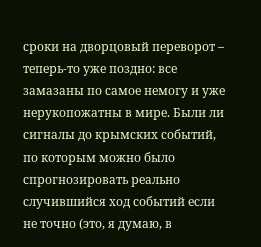сроки на дворцовый переворот – теперь-то уже поздно: все замазаны по самое немогу и уже нерукопожатны в мире. Были ли сигналы до крымских событий, по которым можно было спрогнозировать реально случившийся ход событий если не точно (это, я думаю, в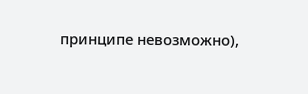принципе невозможно),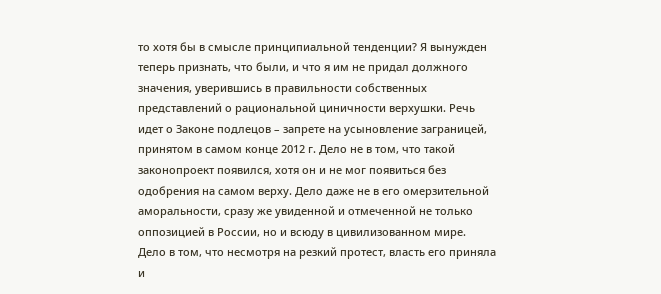то хотя бы в смысле принципиальной тенденции? Я вынужден теперь признать, что были, и что я им не придал должного значения, уверившись в правильности собственных представлений о рациональной циничности верхушки. Речь идет о Законе подлецов – запрете на усыновление заграницей, принятом в самом конце 2012 г. Дело не в том, что такой законопроект появился, хотя он и не мог появиться без одобрения на самом верху. Дело даже не в его омерзительной аморальности, сразу же увиденной и отмеченной не только оппозицией в России, но и всюду в цивилизованном мире. Дело в том, что несмотря на резкий протест, власть его приняла и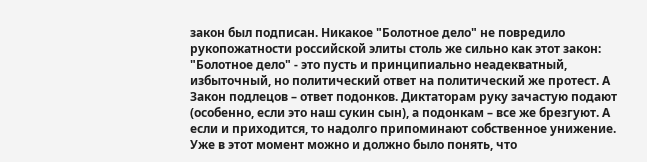закон был подписан. Никакое "Болотное дело" не повредило рукопожатности российской элиты столь же сильно как этот закон: "Болотное дело" - это пусть и принципиально неадекватный, избыточный, но политический ответ на политический же протест. А Закон подлецов – ответ подонков. Диктаторам руку зачастую подают (особенно, если это наш сукин сын), а подонкам – все же брезгуют. А если и приходится, то надолго припоминают собственное унижение. Уже в этот момент можно и должно было понять, что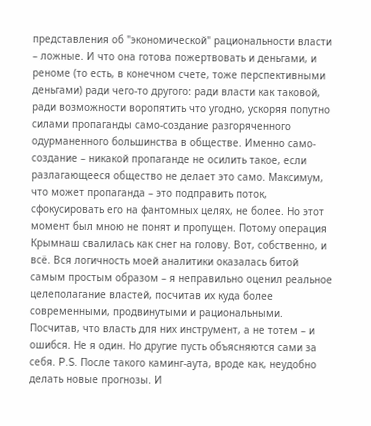представления об "экономической" рациональности власти – ложные. И что она готова пожертвовать и деньгами, и реноме (то есть, в конечном счете, тоже перспективными деньгами) ради чего-то другого: ради власти как таковой, ради возможности воропятить что угодно, ускоряя попутно силами пропаганды само-создание разгоряченного одурманенного большинства в обществе. Именно само-создание – никакой пропаганде не осилить такое, если разлагающееся общество не делает это само. Максимум, что может пропаганда – это подправить поток, сфокусировать его на фантомных целях, не более. Но этот момент был мною не понят и пропущен. Потому операция Крымнаш свалилась как снег на голову. Вот, собственно, и всё. Вся логичность моей аналитики оказалась битой самым простым образом – я неправильно оценил реальное целеполагание властей, посчитав их куда более современными, продвинутыми и рациональными. Посчитав, что власть для них инструмент, а не тотем – и ошибся. Не я один. Но другие пусть объясняются сами за себя. P.S. После такого каминг-аута, вроде как, неудобно делать новые прогнозы. И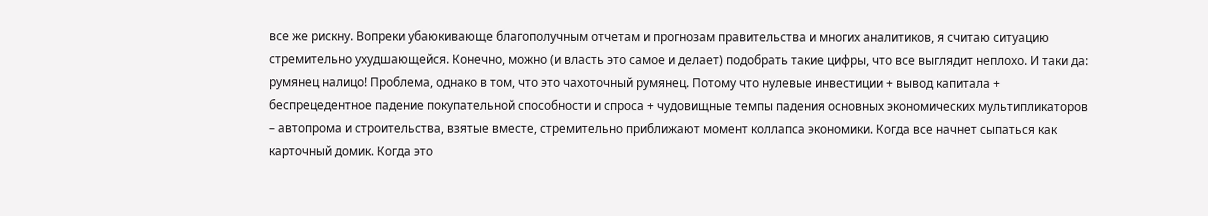все же рискну. Вопреки убаюкивающе благополучным отчетам и прогнозам правительства и многих аналитиков, я считаю ситуацию стремительно ухудшающейся. Конечно, можно (и власть это самое и делает) подобрать такие цифры, что все выглядит неплохо. И таки да: румянец налицо! Проблема, однако в том, что это чахоточный румянец. Потому что нулевые инвестиции + вывод капитала + беспрецедентное падение покупательной способности и спроса + чудовищные темпы падения основных экономических мультипликаторов – автопрома и строительства, взятые вместе, стремительно приближают момент коллапса экономики. Когда все начнет сыпаться как карточный домик. Когда это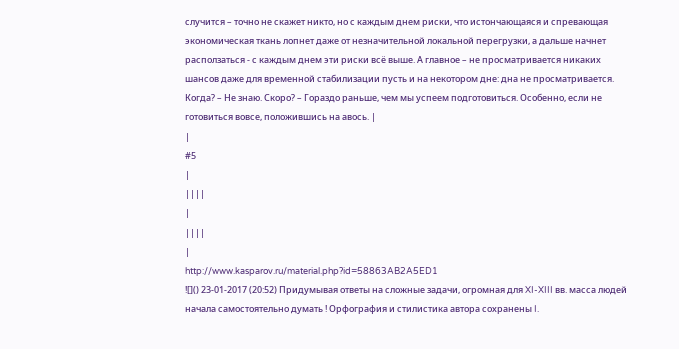случится – точно не скажет никто, но с каждым днем риски, что истончающаяся и спревающая экономическая ткань лопнет даже от незначительной локальной перегрузки, а дальше начнет расползаться - с каждым днем эти риски всё выше. А главное – не просматривается никаких шансов даже для временной стабилизации пусть и на некотором дне: дна не просматривается. Когда? – Не знаю. Скоро? – Гораздо раньше, чем мы успеем подготовиться. Особенно, если не готовиться вовсе, положившись на авось. |
|
#5
|
||||
|
||||
|
http://www.kasparov.ru/material.php?id=58863AB2A5ED1
![]() 23-01-2017 (20:52) Придумывая ответы на сложные задачи, огромная для XI-XIII вв. масса людей начала самостоятельно думать ! Орфография и стилистика автора сохранены I.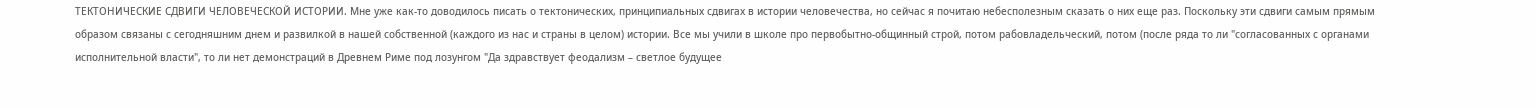ТЕКТОНИЧЕСКИЕ СДВИГИ ЧЕЛОВЕЧЕСКОЙ ИСТОРИИ. Мне уже как-то доводилось писать о тектонических, принципиальных сдвигах в истории человечества, но сейчас я почитаю небесполезным сказать о них еще раз. Поскольку эти сдвиги самым прямым образом связаны с сегодняшним днем и развилкой в нашей собственной (каждого из нас и страны в целом) истории. Все мы учили в школе про первобытно-общинный строй, потом рабовладельческий, потом (после ряда то ли "согласованных с органами исполнительной власти", то ли нет демонстраций в Древнем Риме под лозунгом "Да здравствует феодализм – светлое будущее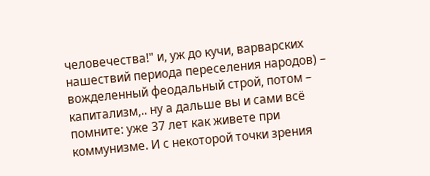человечества!" и, уж до кучи, варварских нашествий периода переселения народов) – вожделенный феодальный строй, потом – капитализм,.. ну а дальше вы и сами всё помните: уже 37 лет как живете при коммунизме. И с некоторой точки зрения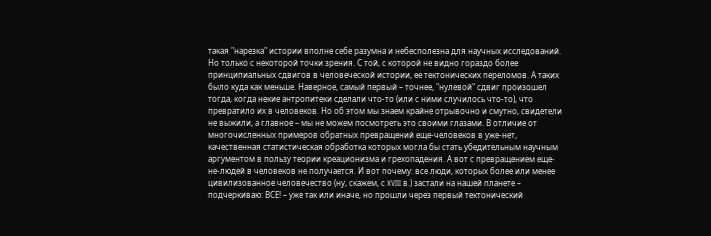такая "нарезка" истории вполне себе разумна и небесполезна для научных исследований. Но только с некоторой точки зрения. С той, с которой не видно гораздо более принципиальных сдвигов в человеческой истории, ее тектонических переломов. А таких было куда как меньше. Наверное, самый первый – точнее, "нулевой" сдвиг произошел тогда, когда некие антропитеки сделали что-то (или с ними случилось что-то), что превратило их в человеков. Но об этом мы знаем крайне отрывочно и смутно, свидетели не выжили, а главное – мы не можем посмотреть это своими глазами. В отличие от многочисленных примеров обратных превращений еще-человеков в уже-нет, качественная статистическая обработка которых могла бы стать убедительным научным аргументом в пользу теории креационизма и грехопадения. А вот с превращением еще-не-людей в человеков не получается. И вот почему: все люди, которых более или менее цивилизованное человечество (ну, скажем, с XVIII в.) застали на нашей планете – подчеркиваю: ВСЕ! – уже так или иначе, но прошли через первый тектонический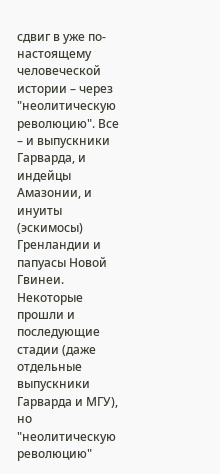сдвиг в уже по-настоящему человеческой истории – через "неолитическую революцию". Все – и выпускники Гарварда, и индейцы Амазонии, и инуиты (эскимосы) Гренландии и папуасы Новой Гвинеи. Некоторые прошли и последующие стадии (даже отдельные выпускники Гарварда и МГУ), но "неолитическую революцию"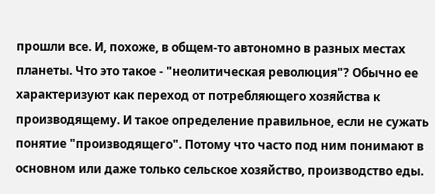прошли все. И, похоже, в общем-то автономно в разных местах планеты. Что это такое - "неолитическая революция"? Обычно ее характеризуют как переход от потребляющего хозяйства к производящему. И такое определение правильное, если не сужать понятие "производящего". Потому что часто под ним понимают в основном или даже только сельское хозяйство, производство еды.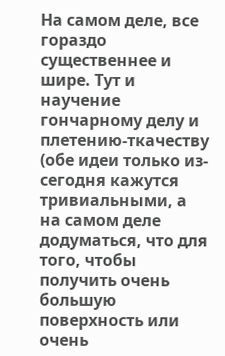На самом деле, все гораздо существеннее и шире. Тут и научение гончарному делу и плетению-ткачеству (обе идеи только из-сегодня кажутся тривиальными, а на самом деле додуматься, что для того, чтобы получить очень большую поверхность или очень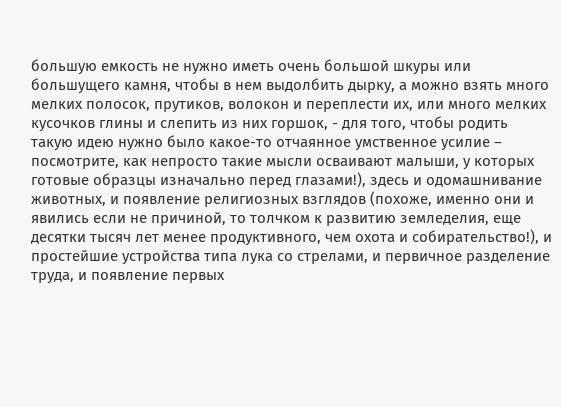большую емкость не нужно иметь очень большой шкуры или большущего камня, чтобы в нем выдолбить дырку, а можно взять много мелких полосок, прутиков, волокон и переплести их, или много мелких кусочков глины и слепить из них горшок, - для того, чтобы родить такую идею нужно было какое-то отчаянное умственное усилие – посмотрите, как непросто такие мысли осваивают малыши, у которых готовые образцы изначально перед глазами!), здесь и одомашнивание животных, и появление религиозных взглядов (похоже, именно они и явились если не причиной, то толчком к развитию земледелия, еще десятки тысяч лет менее продуктивного, чем охота и собирательство!), и простейшие устройства типа лука со стрелами, и первичное разделение труда, и появление первых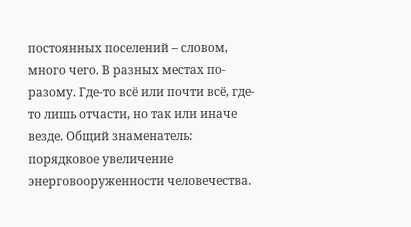постоянных поселений – словом, много чего. В разных местах по-разому. Где-то всё или почти всё, где-то лишь отчасти, но так или иначе везде. Общий знаменатель: порядковое увеличение энерговооруженности человечества.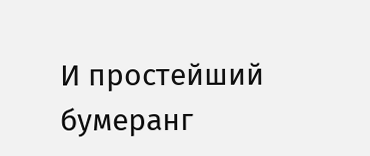И простейший бумеранг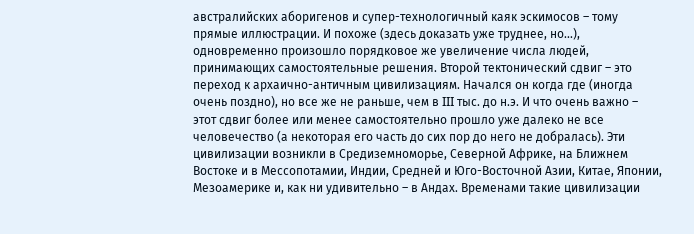австралийских аборигенов и супер-технологичный каяк эскимосов – тому прямые иллюстрации. И похоже (здесь доказать уже труднее, но...), одновременно произошло порядковое же увеличение числа людей, принимающих самостоятельные решения. Второй тектонический сдвиг – это переход к архаично-античным цивилизациям. Начался он когда где (иногда очень поздно), но все же не раньше, чем в III тыс. до н.э. И что очень важно – этот сдвиг более или менее самостоятельно прошло уже далеко не все человечество (а некоторая его часть до сих пор до него не добралась). Эти цивилизации возникли в Средиземноморье, Северной Африке, на Ближнем Востоке и в Мессопотамии, Индии, Средней и Юго-Восточной Азии, Китае, Японии, Мезоамерике и, как ни удивительно – в Андах. Временами такие цивилизации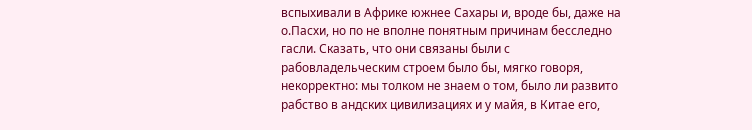вспыхивали в Африке южнее Сахары и, вроде бы, даже на о.Пасхи, но по не вполне понятным причинам бесследно гасли. Сказать, что они связаны были с рабовладельческим строем было бы, мягко говоря, некорректно: мы толком не знаем о том, было ли развито рабство в андских цивилизациях и у майя, в Китае его,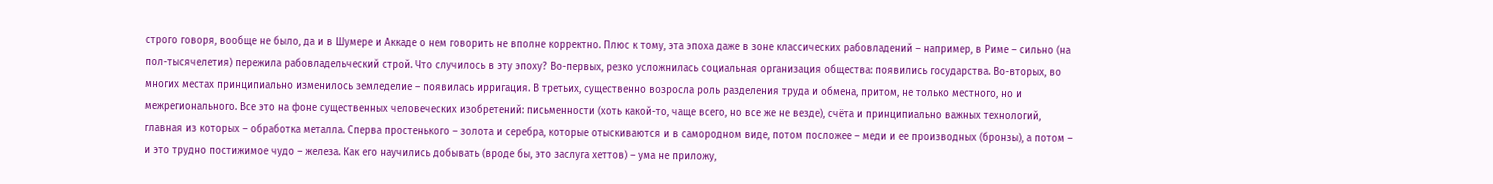строго говоря, вообще не было, да и в Шумере и Аккаде о нем говорить не вполне корректно. Плюс к тому, эта эпоха даже в зоне классических рабовладений – например, в Риме – сильно (на пол-тысячелетия) пережила рабовладельческий строй. Что случилось в эту эпоху? Во-первых, резко усложнилась социальная организация общества: появились государства. Во-вторых, во многих местах принципиально изменилось земледелие – появилась ирригация. В третьих, существенно возросла роль разделения труда и обмена, притом, не только местного, но и межрегионального. Все это на фоне существенных человеческих изобретений: письменности (хоть какой-то, чаще всего, но все же не везде), счёта и принципиально важных технологий, главная из которых – обработка металла. Сперва простенького – золота и серебра, которые отыскиваются и в самородном виде, потом посложее – меди и ее производных (бронзы), а потом – и это трудно постижимое чудо – железа. Как его научились добывать (вроде бы, это заслуга хеттов) – ума не приложу,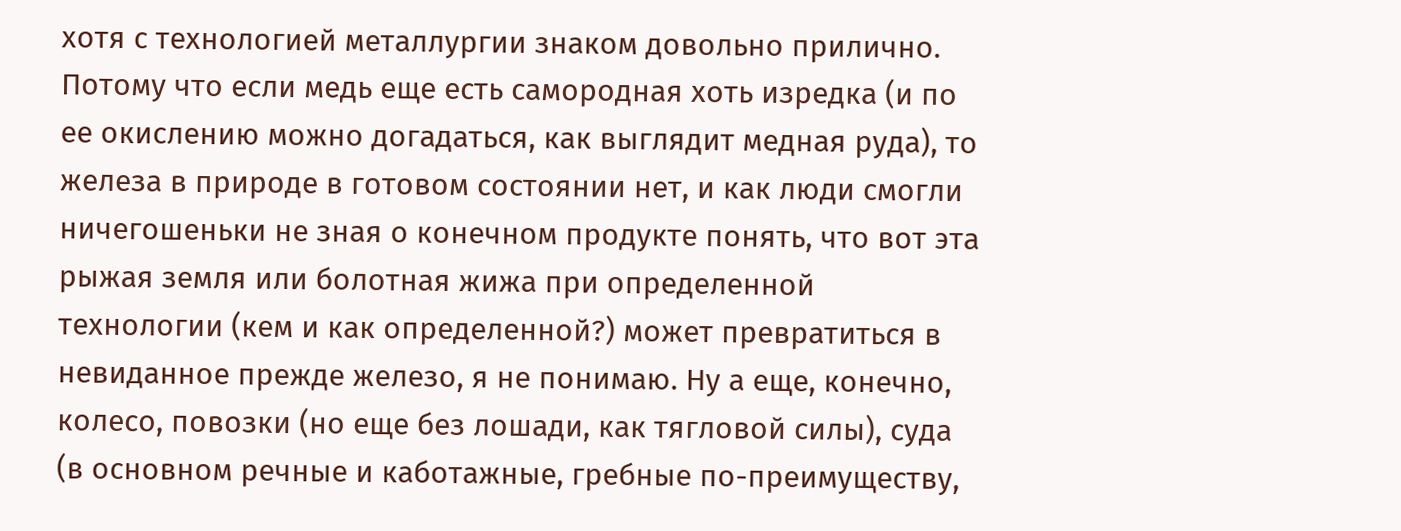хотя с технологией металлургии знаком довольно прилично. Потому что если медь еще есть самородная хоть изредка (и по ее окислению можно догадаться, как выглядит медная руда), то железа в природе в готовом состоянии нет, и как люди смогли ничегошеньки не зная о конечном продукте понять, что вот эта рыжая земля или болотная жижа при определенной технологии (кем и как определенной?) может превратиться в невиданное прежде железо, я не понимаю. Ну а еще, конечно, колесо, повозки (но еще без лошади, как тягловой силы), суда (в основном речные и каботажные, гребные по-преимуществу,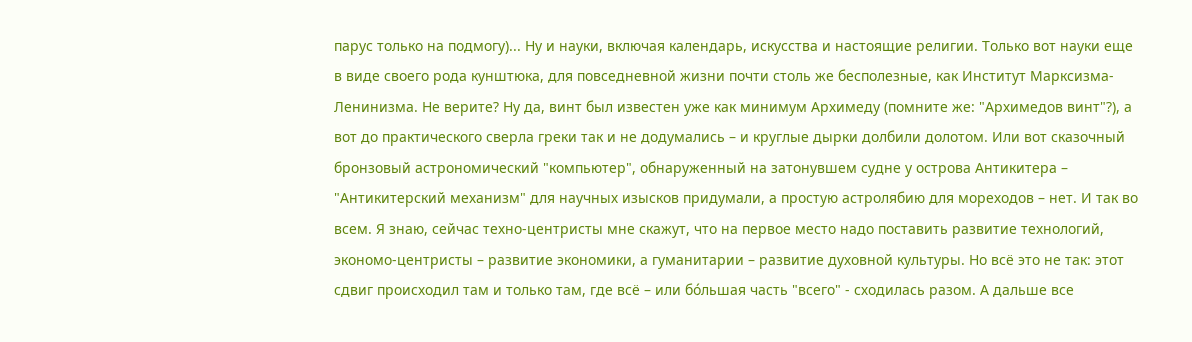парус только на подмогу)... Ну и науки, включая календарь, искусства и настоящие религии. Только вот науки еще в виде своего рода кунштюка, для повседневной жизни почти столь же бесполезные, как Институт Марксизма-Ленинизма. Не верите? Ну да, винт был известен уже как минимум Архимеду (помните же: "Архимедов винт"?), а вот до практического сверла греки так и не додумались – и круглые дырки долбили долотом. Или вот сказочный бронзовый астрономический "компьютер", обнаруженный на затонувшем судне у острова Антикитера – "Антикитерский механизм" для научных изысков придумали, а простую астролябию для мореходов – нет. И так во всем. Я знаю, сейчас техно-центристы мне скажут, что на первое место надо поставить развитие технологий, экономо-центристы – развитие экономики, а гуманитарии – развитие духовной культуры. Но всё это не так: этот сдвиг происходил там и только там, где всё – или бóльшая часть "всего" - сходилась разом. А дальше все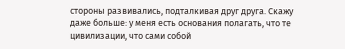стороны развивались, подталкивая друг друга. Скажу даже больше: у меня есть основания полагать, что те цивилизации, что сами собой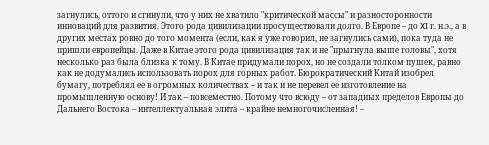загнулись, оттого и сгинули, что у них не хватило "критической массы" и разносторонности инноваций для развития. Этого рода цивилизации просуществовали долго. В Европе – до XI г. н.э., а в других местах ровно до того момента (если, как я уже говорил, не загнулись сами), пока туда не пришли европейцы. Даже в Китае этого рода цивилизация так и не "прыгнула выше головы", хотя несколько раз была близка к тому. В Китае придумали порох, но не создали толком пушек, равно как не додумались использовать порох для горных работ. Бюрократический Китай изобрел бумагу, потреблял ее в огромных количествах – и так и не перевел ее изготовление на промышленную основу! И так – повсеместно. Потому что всюду – от западных пределов Европы до Дальнего Востока – интеллектуальная элита – крайне немногочисленная! –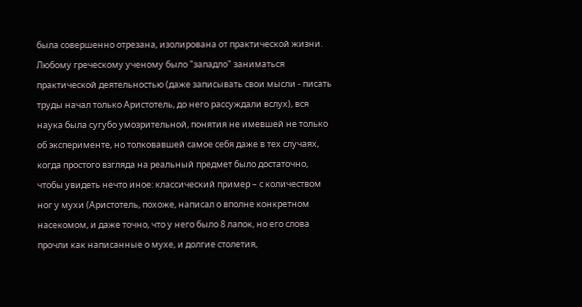была совершенно отрезана, изолирована от практической жизни. Любому греческому ученому было "западло" заниматься практической деятельностью (даже записывать свои мысли - писать труды начал только Аристотель, до него рассуждали вслух), вся наука была сугубо умозрительной, понятия не имевшей не только об эксперименте, но толковавшей самое себя даже в тех случаях, когда простого взгляда на реальный предмет было достаточно, чтобы увидеть нечто иное: классический пример – с количеством ног у мухи (Аристотель, похоже, написал о вполне конкретном насекомом, и даже точно, что у него было 8 лапок, но его слова прочли как написанные о мухе, и долгие столетия,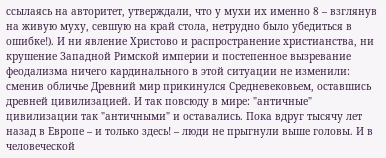ссылаясь на авторитет, утверждали, что у мухи их именно 8 – взглянув на живую муху, севшую на край стола, нетрудно было убедиться в ошибке!). И ни явление Христово и распространение христианства, ни крушение Западной Римской империи и постепенное вызревание феодализма ничего кардинального в этой ситуации не изменили: сменив обличье Древний мир прикинулся Средневековьем, оставшись древней цивилизацией. И так повсюду в мире: "античные" цивилизации так "античными" и оставались. Пока вдруг тысячу лет назад в Европе – и только здесь! – люди не прыгнули выше головы. И в человеческой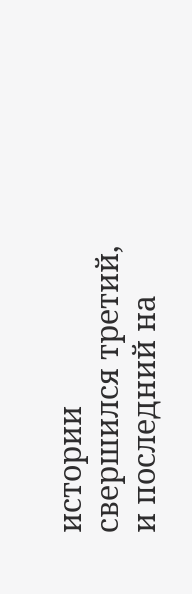истории свершился третий, и последний на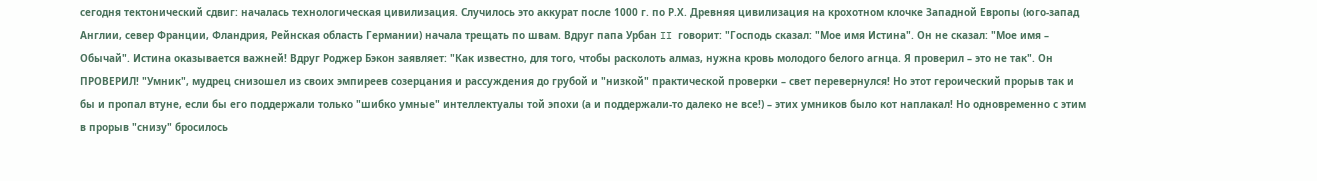сегодня тектонический сдвиг: началась технологическая цивилизация. Случилось это аккурат после 1000 г. по Р.Х. Древняя цивилизация на крохотном клочке Западной Европы (юго-запад Англии, север Франции, Фландрия, Рейнская область Германии) начала трещать по швам. Вдруг папа Урбан II говорит: "Господь сказал: "Мое имя Истина". Он не сказал: "Мое имя – Обычай". Истина оказывается важней! Вдруг Роджер Бэкон заявляет: "Как известно, для того, чтобы расколоть алмаз, нужна кровь молодого белого агнца. Я проверил – это не так". Он ПРОВЕРИЛ! "Умник", мудрец снизошел из своих эмпиреев созерцания и рассуждения до грубой и "низкой" практической проверки – свет перевернулся! Но этот героический прорыв так и бы и пропал втуне, если бы его поддержали только "шибко умные" интеллектуалы той эпохи (а и поддержали-то далеко не все!) – этих умников было кот наплакал! Но одновременно с этим в прорыв "снизу" бросилось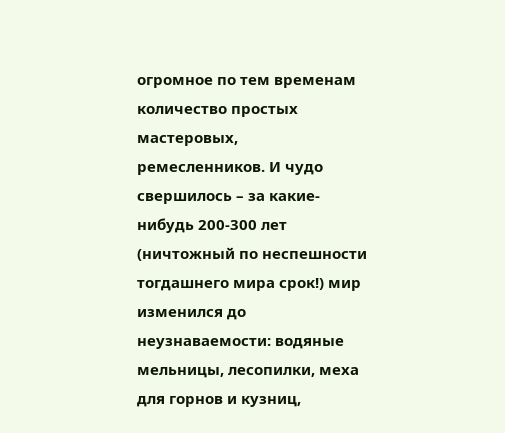огромное по тем временам количество простых мастеровых, ремесленников. И чудо свершилось – за какие-нибудь 200-300 лет (ничтожный по неспешности тогдашнего мира срок!) мир изменился до неузнаваемости: водяные мельницы, лесопилки, меха для горнов и кузниц,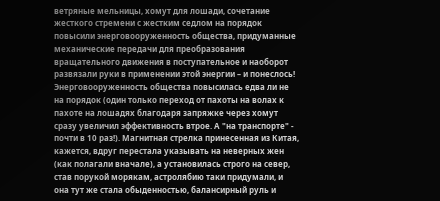ветряные мельницы, хомут для лошади, сочетание жесткого стремени с жестким седлом на порядок повысили энерговооруженность общества, придуманные механические передачи для преобразования вращательного движения в поступательное и наоборот развязали руки в применении этой энергии – и понеслось! Энерговооруженность общества повысилась едва ли не на порядок (один только переход от пахоты на волах к пахоте на лошадях благодаря запряжке через хомут сразу увеличил эффективность втрое. А "на транспорте" - почти в 10 раз!). Магнитная стрелка принесенная из Китая, кажется, вдруг перестала указывать на неверных жен (как полагали вначале), а установилась строго на север, став порукой морякам, астролябию таки придумали, и она тут же стала обыденностью, балансирный руль и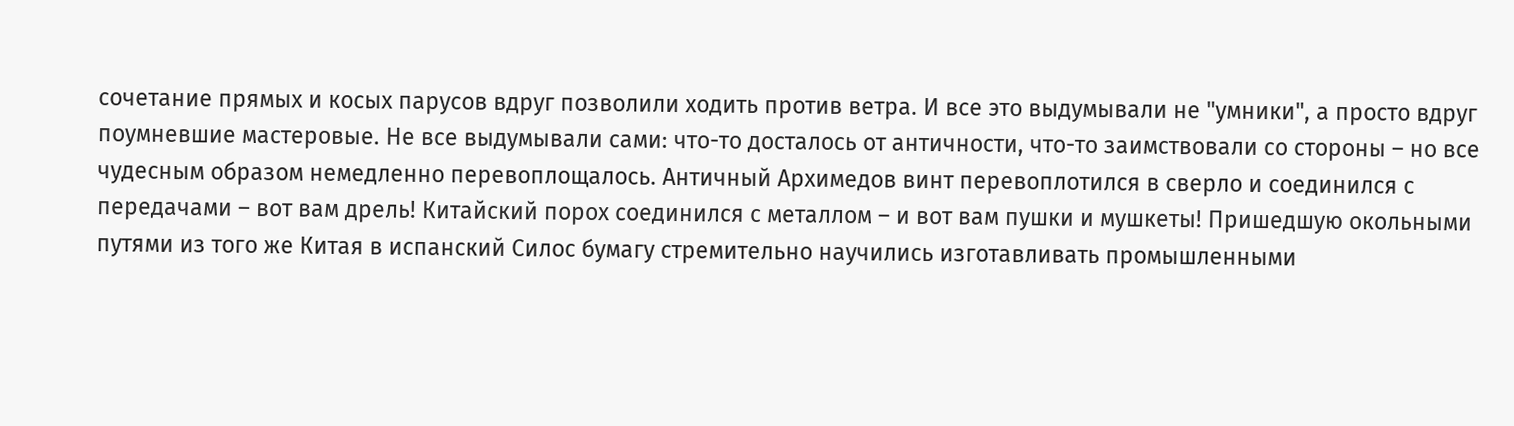сочетание прямых и косых парусов вдруг позволили ходить против ветра. И все это выдумывали не "умники", а просто вдруг поумневшие мастеровые. Не все выдумывали сами: что-то досталось от античности, что-то заимствовали со стороны – но все чудесным образом немедленно перевоплощалось. Античный Архимедов винт перевоплотился в сверло и соединился с передачами – вот вам дрель! Китайский порох соединился с металлом – и вот вам пушки и мушкеты! Пришедшую окольными путями из того же Китая в испанский Силос бумагу стремительно научились изготавливать промышленными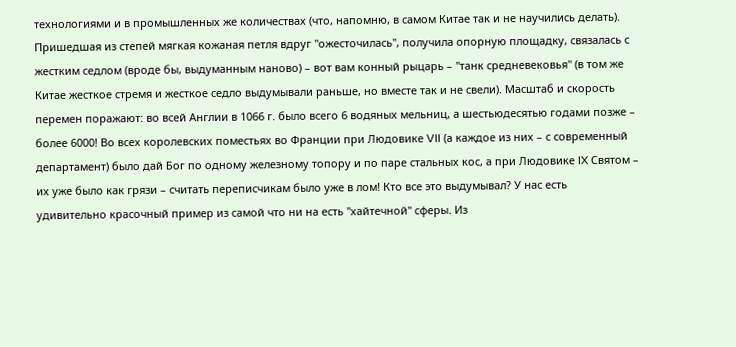технологиями и в промышленных же количествах (что, напомню, в самом Китае так и не научились делать). Пришедшая из степей мягкая кожаная петля вдруг "ожесточилась", получила опорную площадку, связалась с жестким седлом (вроде бы, выдуманным наново) – вот вам конный рыцарь – "танк средневековья" (в том же Китае жесткое стремя и жесткое седло выдумывали раньше, но вместе так и не свели). Масштаб и скорость перемен поражают: во всей Англии в 1066 г. было всего 6 водяных мельниц, а шестьюдесятью годами позже – более 6000! Во всех королевских поместьях во Франции при Людовике VII (а каждое из них – с современный департамент) было дай Бог по одному железному топору и по паре стальных кос, а при Людовике IX Святом – их уже было как грязи – считать переписчикам было уже в лом! Кто все это выдумывал? У нас есть удивительно красочный пример из самой что ни на есть "хайтечной" сферы. Из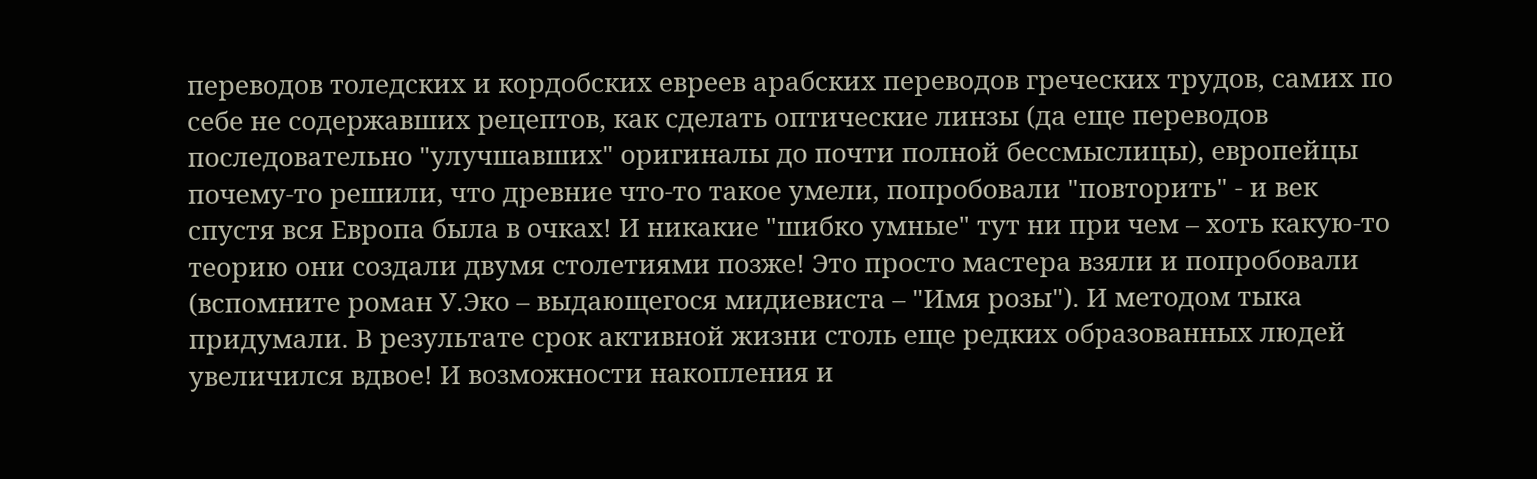переводов толедских и кордобских евреев арабских переводов греческих трудов, самих по себе не содержавших рецептов, как сделать оптические линзы (да еще переводов последовательно "улучшавших" оригиналы до почти полной бессмыслицы), европейцы почему-то решили, что древние что-то такое умели, попробовали "повторить" - и век спустя вся Европа была в очках! И никакие "шибко умные" тут ни при чем – хоть какую-то теорию они создали двумя столетиями позже! Это просто мастера взяли и попробовали (вспомните роман У.Эко – выдающегося мидиевиста – "Имя розы"). И методом тыка придумали. В результате срок активной жизни столь еще редких образованных людей увеличился вдвое! И возможности накопления и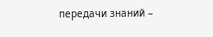передачи знаний –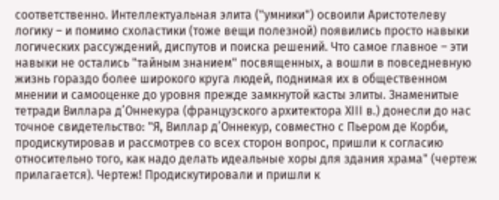соответственно. Интеллектуальная элита ("умники") освоили Аристотелеву логику – и помимо схоластики (тоже вещи полезной) появились просто навыки логических рассуждений, диспутов и поиска решений. Что самое главное – эти навыки не остались "тайным знанием" посвященных, а вошли в повседневную жизнь гораздо более широкого круга людей, поднимая их в общественном мнении и самооценке до уровня прежде замкнутой касты элиты. Знаменитые тетради Виллара д’Оннекура (французского архитектора XIII в.) донесли до нас точное свидетельство: "Я, Виллар д’Оннекур, совместно с Пьером де Корби, продискутировав и рассмотрев со всех сторон вопрос, пришли к согласию относительно того, как надо делать идеальные хоры для здания храма" (чертеж прилагается). Чертеж! Продискутировали и пришли к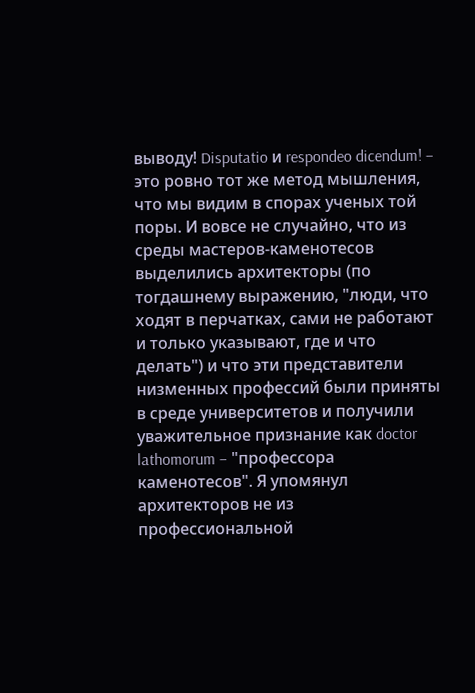выводу! Disputatio и respondeo dicendum! – это ровно тот же метод мышления, что мы видим в спорах ученых той поры. И вовсе не случайно, что из среды мастеров-каменотесов выделились архитекторы (по тогдашнему выражению, "люди, что ходят в перчатках, сами не работают и только указывают, где и что делать") и что эти представители низменных профессий были приняты в среде университетов и получили уважительное признание как doctor lathomorum – "профессора каменотесов". Я упомянул архитекторов не из профессиональной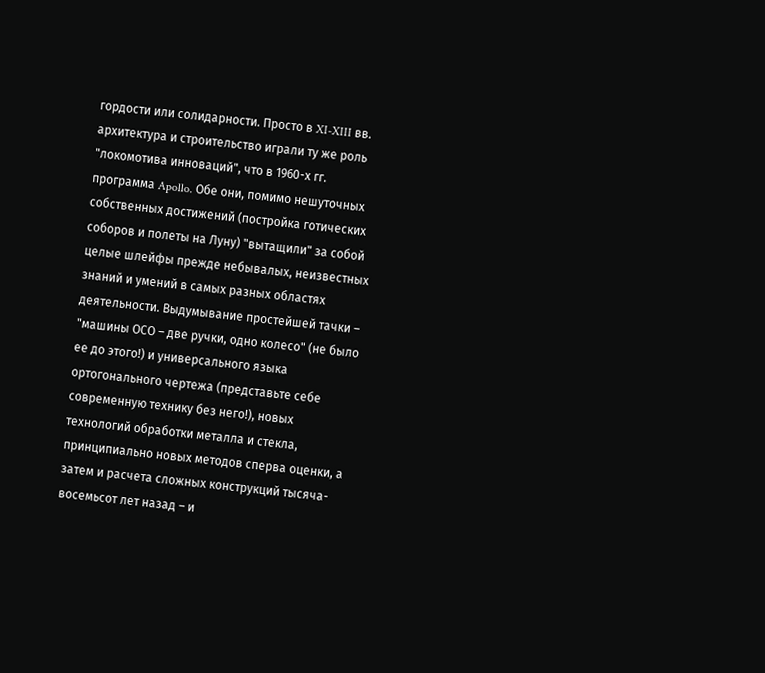гордости или солидарности. Просто в XI-XIII вв. архитектура и строительство играли ту же роль "локомотива инноваций", что в 1960-х гг. программа Apollo. Обе они, помимо нешуточных собственных достижений (постройка готических соборов и полеты на Луну) "вытащили" за собой целые шлейфы прежде небывалых, неизвестных знаний и умений в самых разных областях деятельности. Выдумывание простейшей тачки – "машины ОСО – две ручки, одно колесо" (не было ее до этого!) и универсального языка ортогонального чертежа (представьте себе современную технику без него!), новых технологий обработки металла и стекла, принципиально новых методов сперва оценки, а затем и расчета сложных конструкций тысяча-восемьсот лет назад – и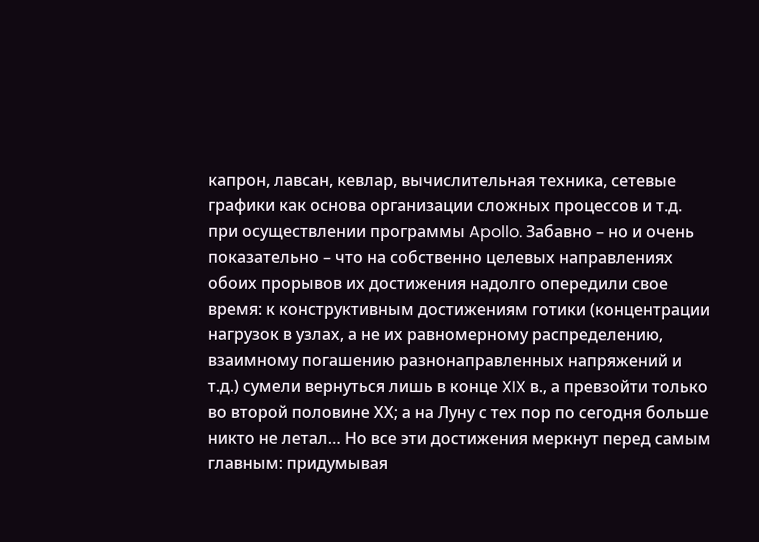капрон, лавсан, кевлар, вычислительная техника, сетевые графики как основа организации сложных процессов и т.д. при осуществлении программы Apollo. Забавно – но и очень показательно – что на собственно целевых направлениях обоих прорывов их достижения надолго опередили свое время: к конструктивным достижениям готики (концентрации нагрузок в узлах, а не их равномерному распределению, взаимному погашению разнонаправленных напряжений и т.д.) сумели вернуться лишь в конце XIX в., а превзойти только во второй половине XХ; а на Луну с тех пор по сегодня больше никто не летал… Но все эти достижения меркнут перед самым главным: придумывая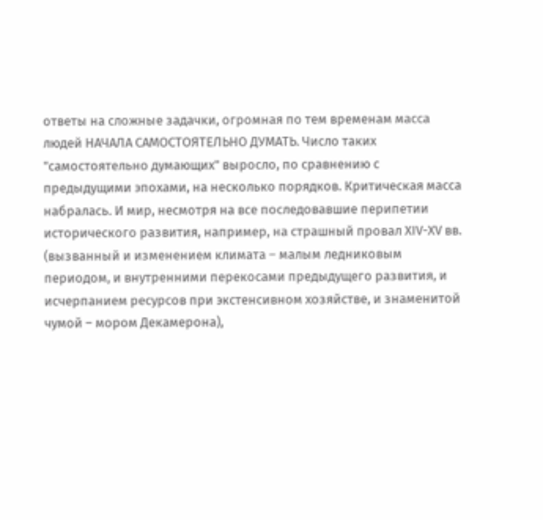ответы на сложные задачки, огромная по тем временам масса людей НАЧАЛА САМОСТОЯТЕЛЬНО ДУМАТЬ. Число таких "самостоятельно думающих" выросло, по сравнению с предыдущими эпохами, на несколько порядков. Критическая масса набралась. И мир, несмотря на все последовавшие перипетии исторического развития, например, на страшный провал XIV-XV вв. (вызванный и изменением климата – малым ледниковым периодом, и внутренними перекосами предыдущего развития, и исчерпанием ресурсов при экстенсивном хозяйстве, и знаменитой чумой – мором Декамерона),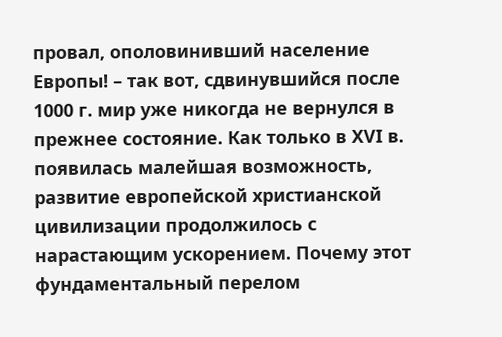провал, ополовинивший население Европы! – так вот, сдвинувшийся после 1000 г. мир уже никогда не вернулся в прежнее состояние. Как только в XVI в. появилась малейшая возможность, развитие европейской христианской цивилизации продолжилось с нарастающим ускорением. Почему этот фундаментальный перелом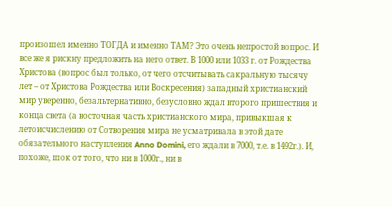произошел именно ТОГДА и именно ТАМ? Это очень непростой вопрос. И все же я рискну предложить на него ответ. В 1000 или 1033 г. от Рождества Христова (вопрос был только, от чего отсчитывать сакральную тысячу лет – от Христова Рождества или Воскресения) западный христианский мир уверенно, безальтернативно, безусловно ждал второго пришествия и конца света (а восточная часть христианского мира, привыкшая к летоисчислению от Сотворения мира не усматривала в этой дате обязательного наступления Anno Domini, его ждали в 7000, т.е. в 1492г.). И, похоже, шок от того, что ни в 1000г., ни в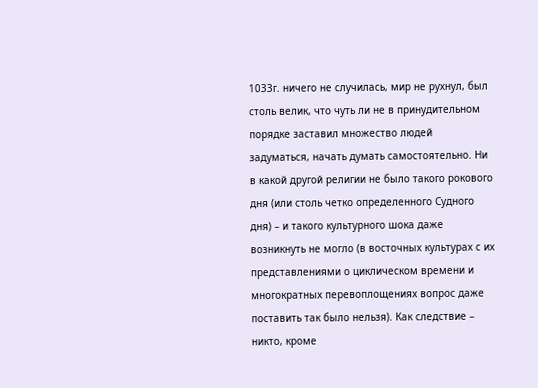1033г. ничего не случилась, мир не рухнул, был столь велик, что чуть ли не в принудительном порядке заставил множество людей задуматься, начать думать самостоятельно. Ни в какой другой религии не было такого рокового дня (или столь четко определенного Судного дня) – и такого культурного шока даже возникнуть не могло (в восточных культурах с их представлениями о циклическом времени и многократных перевоплощениях вопрос даже поставить так было нельзя). Как следствие – никто, кроме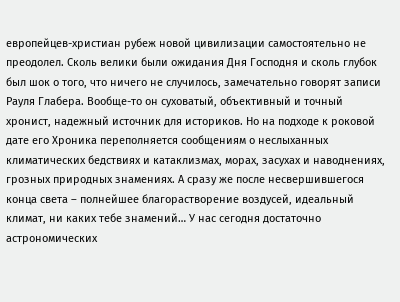европейцев-христиан рубеж новой цивилизации самостоятельно не преодолел. Сколь велики были ожидания Дня Господня и сколь глубок был шок о того, что ничего не случилось, замечательно говорят записи Рауля Глабера. Вообще-то он суховатый, объективный и точный хронист, надежный источник для историков. Но на подходе к роковой дате его Хроника переполняется сообщениям о неслыханных климатических бедствиях и катаклизмах, морах, засухах и наводнениях, грозных природных знамениях. А сразу же после несвершившегося конца света – полнейшее благорастворение воздусей, идеальный климат, ни каких тебе знамений… У нас сегодня достаточно астрономических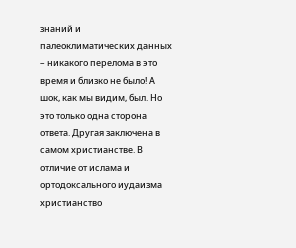знаний и палеоклиматических данных – никакого перелома в это время и близко не было! А шок, как мы видим, был. Но это только одна сторона ответа. Другая заключена в самом христианстве. В отличие от ислама и ортодоксального иудаизма христианство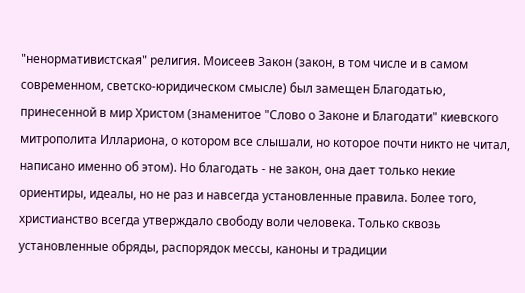"ненормативистская" религия. Моисеев Закон (закон, в том числе и в самом современном, светско-юридическом смысле) был замещен Благодатью, принесенной в мир Христом (знаменитое "Слово о Законе и Благодати" киевского митрополита Иллариона, о котором все слышали, но которое почти никто не читал, написано именно об этом). Но благодать - не закон, она дает только некие ориентиры, идеалы, но не раз и навсегда установленные правила. Более того, христианство всегда утверждало свободу воли человека. Только сквозь установленные обряды, распорядок мессы, каноны и традиции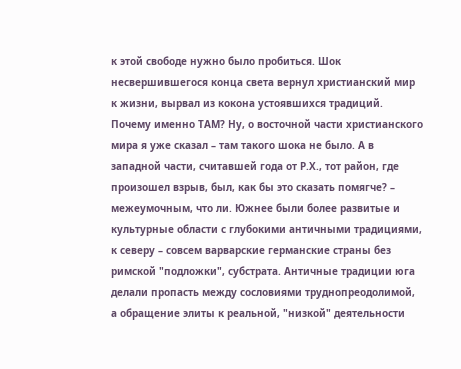к этой свободе нужно было пробиться. Шок несвершившегося конца света вернул христианский мир к жизни, вырвал из кокона устоявшихся традиций. Почему именно ТАМ? Ну, о восточной части христианского мира я уже сказал – там такого шока не было. А в западной части, считавшей года от Р.Х., тот район, где произошел взрыв, был, как бы это сказать помягче? – межеумочным, что ли. Южнее были более развитые и культурные области с глубокими античными традициями, к северу – совсем варварские германские страны без римской "подложки", субстрата. Античные традиции юга делали пропасть между сословиями труднопреодолимой, а обращение элиты к реальной, "низкой" деятельности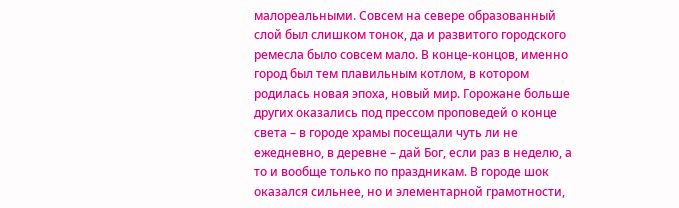малореальными. Совсем на севере образованный слой был слишком тонок, да и развитого городского ремесла было совсем мало. В конце-концов, именно город был тем плавильным котлом, в котором родилась новая эпоха, новый мир. Горожане больше других оказались под прессом проповедей о конце света – в городе храмы посещали чуть ли не ежедневно, в деревне – дай Бог, если раз в неделю, а то и вообще только по праздникам. В городе шок оказался сильнее, но и элементарной грамотности,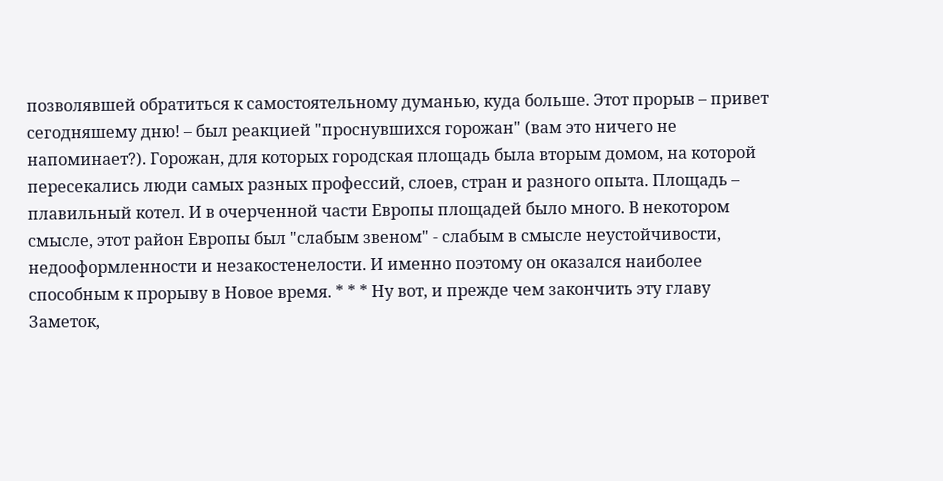позволявшей обратиться к самостоятельному думанью, куда больше. Этот прорыв – привет сегодняшему дню! – был реакцией "проснувшихся горожан" (вам это ничего не напоминает?). Горожан, для которых городская площадь была вторым домом, на которой пересекались люди самых разных профессий, слоев, стран и разного опыта. Площадь – плавильный котел. И в очерченной части Европы площадей было много. В некотором смысле, этот район Европы был "слабым звеном" - слабым в смысле неустойчивости, недооформленности и незакостенелости. И именно поэтому он оказался наиболее способным к прорыву в Новое время. * * * Ну вот, и прежде чем закончить эту главу Заметок,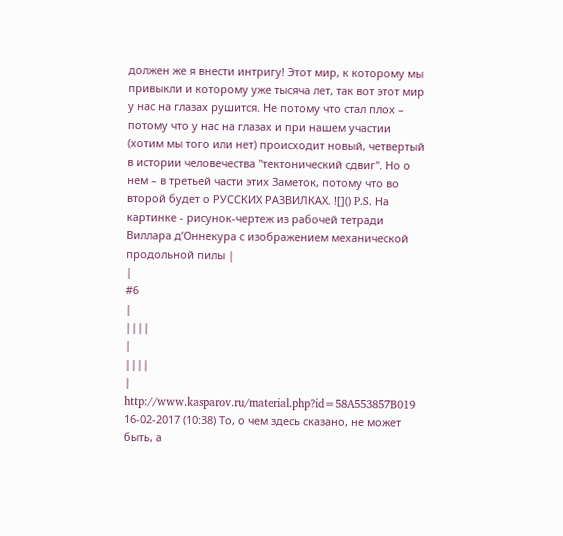должен же я внести интригу! Этот мир, к которому мы привыкли и которому уже тысяча лет, так вот этот мир у нас на глазах рушится. Не потому что стал плох – потому что у нас на глазах и при нашем участии (хотим мы того или нет) происходит новый, четвертый в истории человечества "тектонический сдвиг". Но о нем – в третьей части этих Заметок, потому что во второй будет о РУССКИХ РАЗВИЛКАХ. ![]() P.S. На картинке - рисунок-чертеж из рабочей тетради Виллара д’Оннекура с изображением механической продольной пилы |
|
#6
|
||||
|
||||
|
http://www.kasparov.ru/material.php?id=58A553857B019
16-02-2017 (10:38) То, о чем здесь сказано, не может быть, а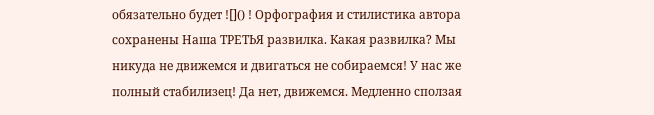обязательно будет ![]() ! Орфография и стилистика автора сохранены Наша ТРЕТЬЯ развилка. Какая развилка? Мы никуда не движемся и двигаться не собираемся! У нас же полный стабилизец! Да нет, движемся. Медленно сползая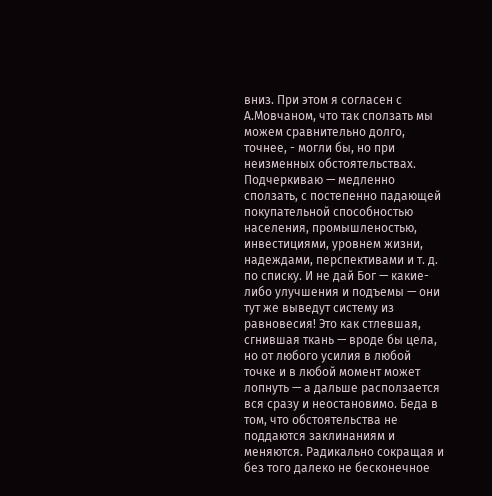вниз. При этом я согласен с А.Мовчаном, что так сползать мы можем сравнительно долго, точнее, - могли бы, но при неизменных обстоятельствах. Подчеркиваю — медленно сползать, с постепенно падающей покупательной способностью населения, промышленостью, инвестициями, уровнем жизни, надеждами, перспективами и т. д. по списку. И не дай Бог — какие-либо улучшения и подъемы — они тут же выведут систему из равновесия! Это как стлевшая, сгнившая ткань — вроде бы цела, но от любого усилия в любой точке и в любой момент может лопнуть — а дальше расползается вся сразу и неостановимо. Беда в том, что обстоятельства не поддаются заклинаниям и меняются. Радикально сокращая и без того далеко не бесконечное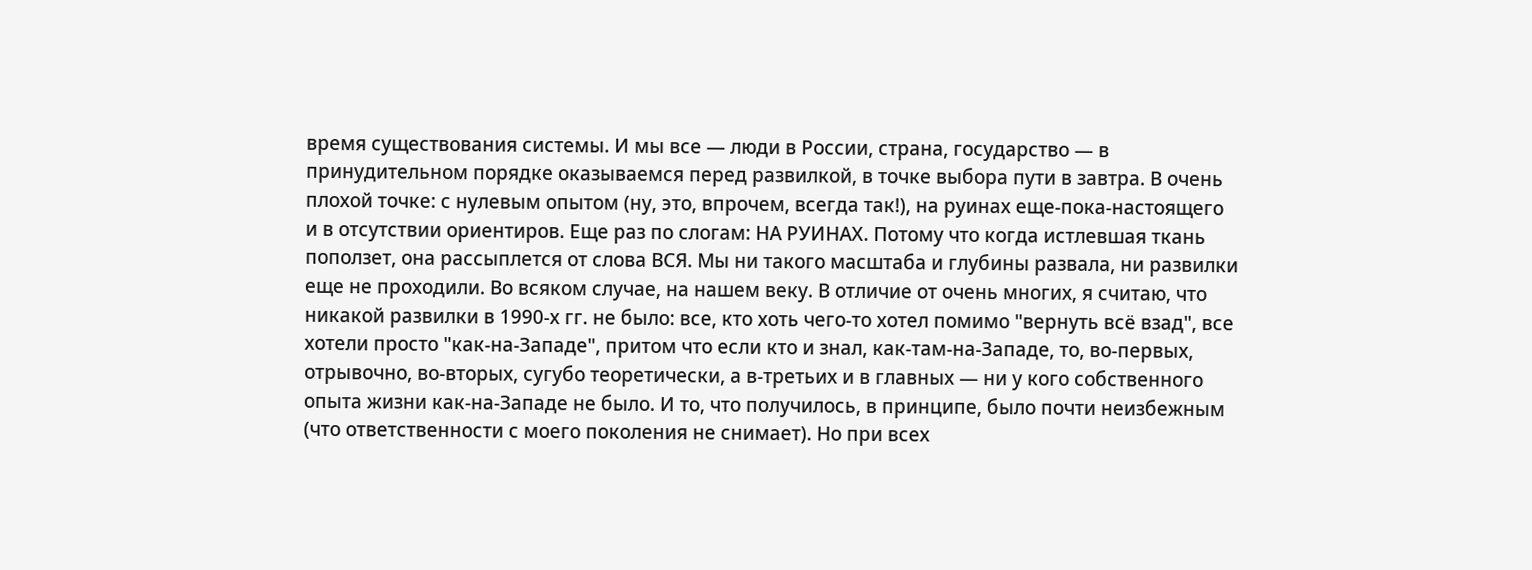время существования системы. И мы все — люди в России, страна, государство — в принудительном порядке оказываемся перед развилкой, в точке выбора пути в завтра. В очень плохой точке: с нулевым опытом (ну, это, впрочем, всегда так!), на руинах еще-пока-настоящего и в отсутствии ориентиров. Еще раз по слогам: НА РУИНАХ. Потому что когда истлевшая ткань поползет, она рассыплется от слова ВСЯ. Мы ни такого масштаба и глубины развала, ни развилки еще не проходили. Во всяком случае, на нашем веку. В отличие от очень многих, я считаю, что никакой развилки в 1990-х гг. не было: все, кто хоть чего-то хотел помимо "вернуть всё взад", все хотели просто "как-на-Западе", притом что если кто и знал, как-там-на-Западе, то, во-первых, отрывочно, во-вторых, сугубо теоретически, а в-третьих и в главных — ни у кого собственного опыта жизни как-на-Западе не было. И то, что получилось, в принципе, было почти неизбежным (что ответственности с моего поколения не снимает). Но при всех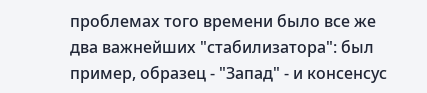проблемах того времени было все же два важнейших "стабилизатора": был пример, образец - "Запад" - и консенсус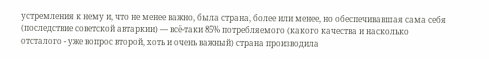устремления к нему и, что не менее важно, была страна, более или менее, но обеспечивавшая сама себя (последствие советской автаркии) — всё-таки 85% потребляемого (какого качества и насколько отсталого - уже вопрос второй, хоть и очень важный) страна производила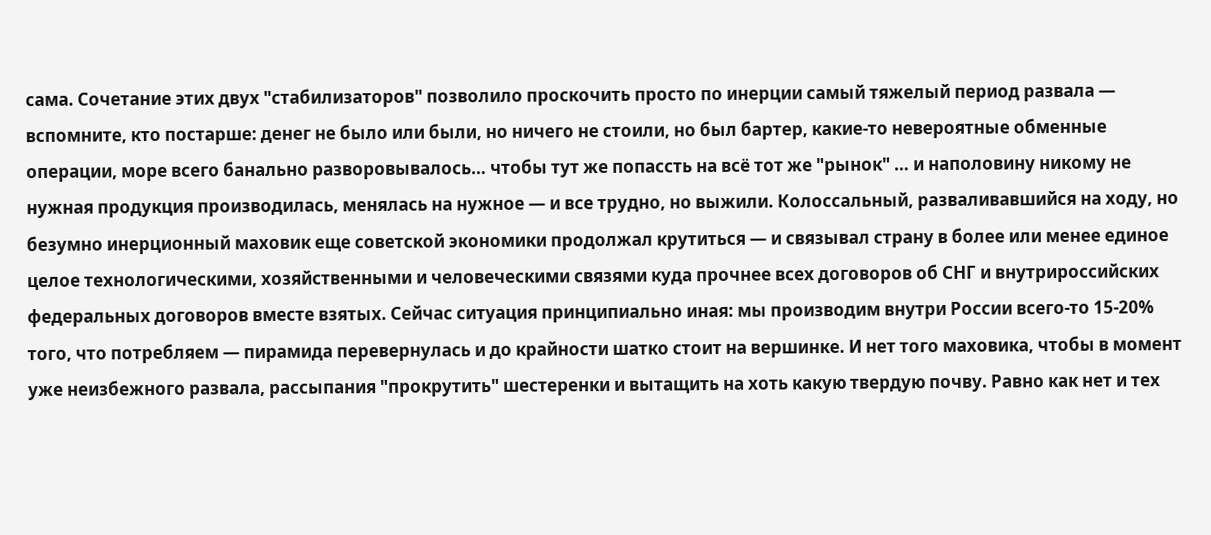сама. Сочетание этих двух "стабилизаторов" позволило проскочить просто по инерции самый тяжелый период развала — вспомните, кто постарше: денег не было или были, но ничего не стоили, но был бартер, какие-то невероятные обменные операции, море всего банально разворовывалось… чтобы тут же попассть на всё тот же "рынок" … и наполовину никому не нужная продукция производилась, менялась на нужное — и все трудно, но выжили. Колоссальный, разваливавшийся на ходу, но безумно инерционный маховик еще советской экономики продолжал крутиться — и связывал страну в более или менее единое целое технологическими, хозяйственными и человеческими связями куда прочнее всех договоров об СНГ и внутрироссийских федеральных договоров вместе взятых. Сейчас ситуация принципиально иная: мы производим внутри России всего-то 15-20% того, что потребляем — пирамида перевернулась и до крайности шатко стоит на вершинке. И нет того маховика, чтобы в момент уже неизбежного развала, рассыпания "прокрутить" шестеренки и вытащить на хоть какую твердую почву. Равно как нет и тех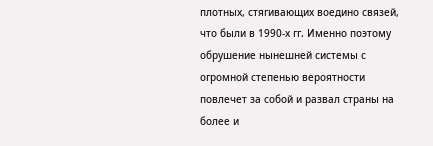плотных, стягивающих воедино связей, что были в 1990-х гг. Именно поэтому обрушение нынешней системы с огромной степенью вероятности повлечет за собой и развал страны на более и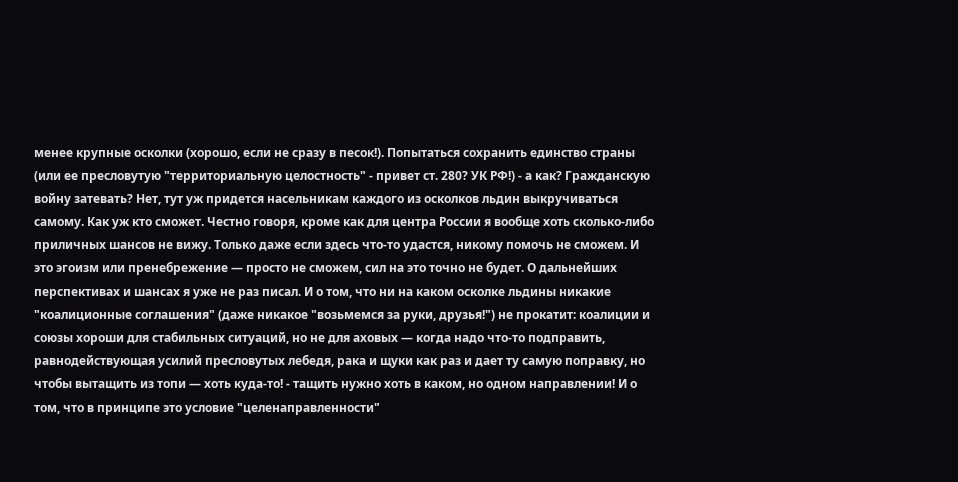менее крупные осколки (хорошо, если не сразу в песок!). Попытаться сохранить единство страны (или ее пресловутую "территориальную целостность" - привет ст. 280? УК РФ!) - а как? Гражданскую войну затевать? Нет, тут уж придется насельникам каждого из осколков льдин выкручиваться самому. Как уж кто сможет. Честно говоря, кроме как для центра России я вообще хоть сколько-либо приличных шансов не вижу. Только даже если здесь что-то удастся, никому помочь не сможем. И это эгоизм или пренебрежение — просто не сможем, сил на это точно не будет. О дальнейших перспективах и шансах я уже не раз писал. И о том, что ни на каком осколке льдины никакие "коалиционные соглашения" (даже никакое "возьмемся за руки, друзья!") не прокатит: коалиции и союзы хороши для стабильных ситуаций, но не для аховых — когда надо что-то подправить, равнодействующая усилий пресловутых лебедя, рака и щуки как раз и дает ту самую поправку, но чтобы вытащить из топи — хоть куда-то! - тащить нужно хоть в каком, но одном направлении! И о том, что в принципе это условие "целенаправленности"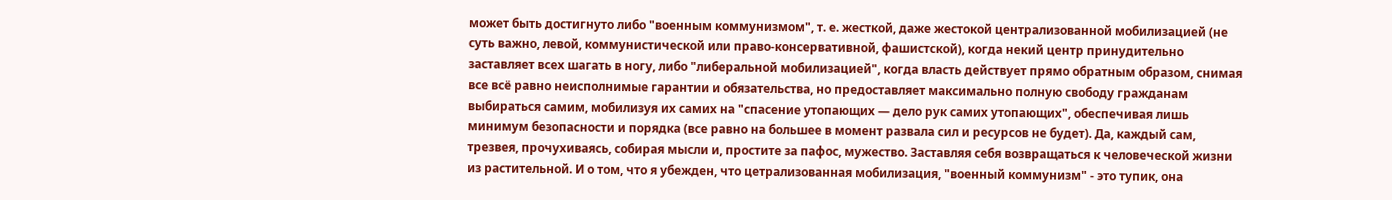может быть достигнуто либо "военным коммунизмом", т. е. жесткой, даже жестокой централизованной мобилизацией (не суть важно, левой, коммунистической или право-консервативной, фашистской), когда некий центр принудительно заставляет всех шагать в ногу, либо "либеральной мобилизацией", когда власть действует прямо обратным образом, снимая все всё равно неисполнимые гарантии и обязательства, но предоставляет максимально полную свободу гражданам выбираться самим, мобилизуя их самих на "спасение утопающих — дело рук самих утопающих", обеспечивая лишь минимум безопасности и порядка (все равно на большее в момент развала сил и ресурсов не будет). Да, каждый сам, трезвея, прочухиваясь, собирая мысли и, простите за пафос, мужество. Заставляя себя возвращаться к человеческой жизни из растительной. И о том, что я убежден, что цетрализованная мобилизация, "военный коммунизм" - это тупик, она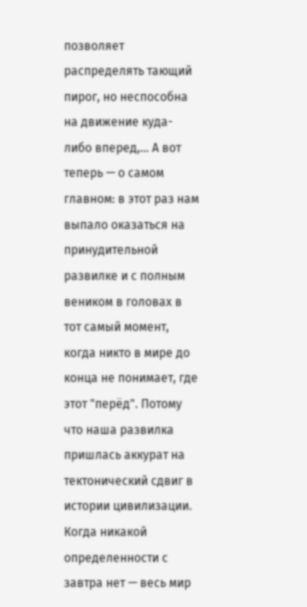позволяет распределять тающий пирог, но неспособна на движение куда-либо вперед,… А вот теперь — о самом главном: в этот раз нам выпало оказаться на принудительной развилке и с полным веником в головах в тот самый момент, когда никто в мире до конца не понимает, где этот "перёд". Потому что наша развилка пришлась аккурат на тектонический сдвиг в истории цивилизации. Когда никакой определенности с завтра нет — весь мир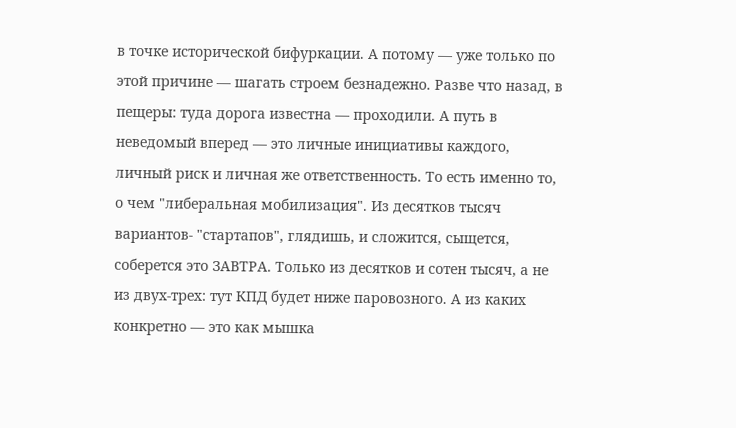в точке исторической бифуркации. А потому — уже только по этой причине — шагать строем безнадежно. Разве что назад, в пещеры: туда дорога известна — проходили. А путь в неведомый вперед — это личные инициативы каждого, личный риск и личная же ответственность. То есть именно то, о чем "либеральная мобилизация". Из десятков тысяч вариантов- "стартапов", глядишь, и сложится, сыщется, соберется это ЗАВТРА. Только из десятков и сотен тысяч, а не из двух-трех: тут КПД будет ниже паровозного. А из каких конкретно — это как мышка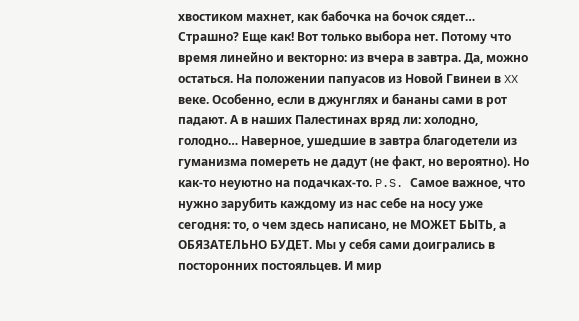хвостиком махнет, как бабочка на бочок сядет… Страшно? Еще как! Вот только выбора нет. Потому что время линейно и векторно: из вчера в завтра. Да, можно остаться. На положении папуасов из Новой Гвинеи в XX веке. Особенно, если в джунглях и бананы сами в рот падают. А в наших Палестинах вряд ли: холодно, голодно… Наверное, ушедшие в завтра благодетели из гуманизма помереть не дадут (не факт, но вероятно). Но как-то неуютно на подачках-то. P.S. Самое важное, что нужно зарубить каждому из нас себе на носу уже сегодня: то, о чем здесь написано, не МОЖЕТ БЫТЬ, а ОБЯЗАТЕЛЬНО БУДЕТ. Мы у себя сами доигрались в посторонних постояльцев. И мир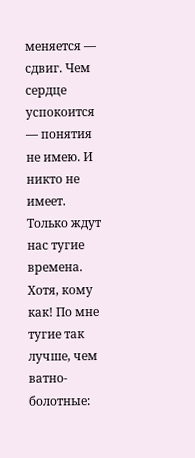меняется — сдвиг. Чем сердце успокоится — понятия не имею. И никто не имеет. Только ждут нас тугие времена. Хотя, кому как! По мне тугие так лучше, чем ватно-болотные: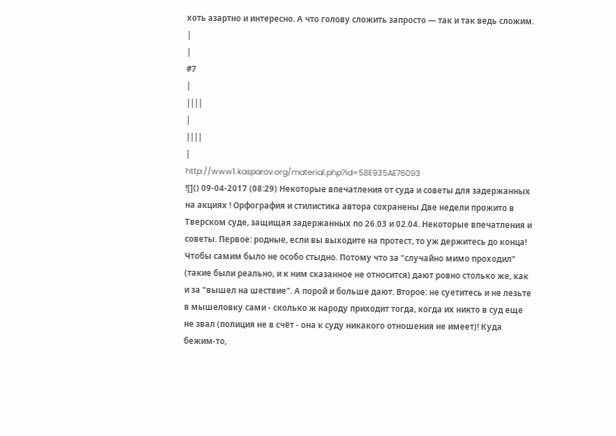хоть азартно и интересно. А что голову сложить запросто — так и так ведь сложим. |
|
#7
|
||||
|
||||
|
http://www1.kasparov.org/material.php?id=58E935AE76093
![]() 09-04-2017 (08:29) Некоторые впечатления от суда и советы для задержанных на акциях ! Орфография и стилистика автора сохранены Две недели прожито в Тверском суде, защищая задержанных по 26.03 и 02.04. Некоторые впечатления и советы. Первое: родные, если вы выходите на протест, то уж держитесь до конца! Чтобы самим было не особо стыдно. Потому что за "случайно мимо проходил" (такие были реально, и к ним сказанное не относится) дают ровно столько же, как и за "вышел на шествие". А порой и больше дают. Второе: не суетитесь и не лезьте в мышеловку сами - сколько ж народу приходит тогда, когда их никто в суд еще не звал (полиция не в счёт - она к суду никакого отношения не имеет)! Куда бежим-то,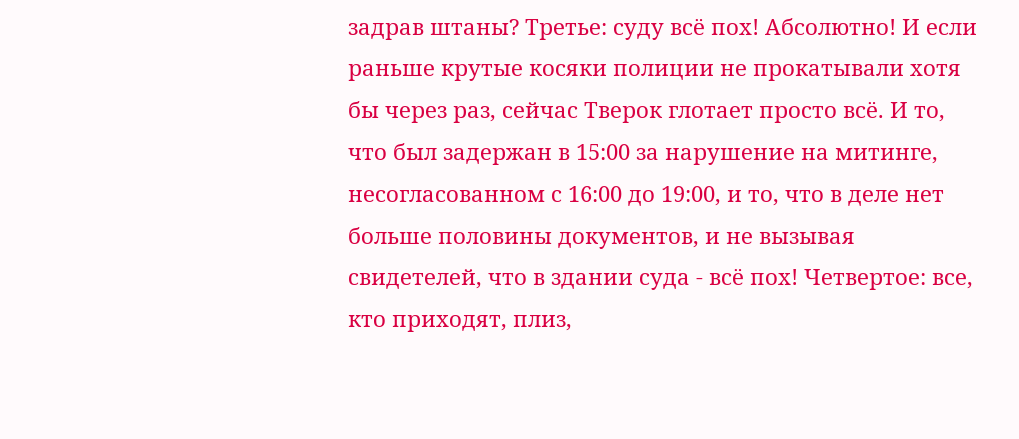задрав штаны? Третье: суду всё пох! Абсолютно! И если раньше крутые косяки полиции не прокатывали хотя бы через раз, сейчас Тверок глотает просто всё. И то, что был задержан в 15:00 за нарушение на митинге, несогласованном с 16:00 до 19:00, и то, что в деле нет больше половины документов, и не вызывая свидетелей, что в здании суда - всё пох! Четвертое: все, кто приходят, плиз,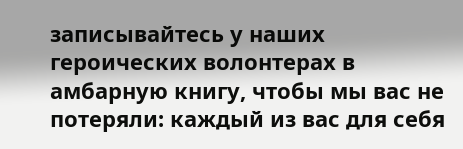записывайтесь у наших героических волонтерах в амбарную книгу, чтобы мы вас не потеряли: каждый из вас для себя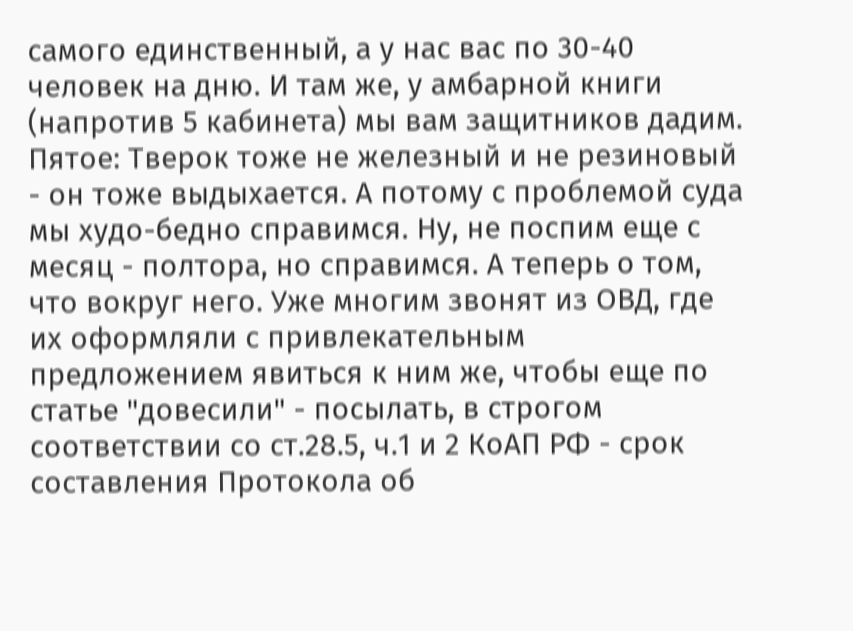самого единственный, а у нас вас по 30-40 человек на дню. И там же, у амбарной книги (напротив 5 кабинета) мы вам защитников дадим. Пятое: Тверок тоже не железный и не резиновый - он тоже выдыхается. А потому с проблемой суда мы худо-бедно справимся. Ну, не поспим еще с месяц - полтора, но справимся. А теперь о том, что вокруг него. Уже многим звонят из ОВД, где их оформляли с привлекательным предложением явиться к ним же, чтобы еще по статье "довесили" - посылать, в строгом соответствии со ст.28.5, ч.1 и 2 КоАП РФ - срок составления Протокола об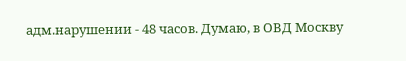адм.нарушении - 48 часов. Думаю, в ОВД Москву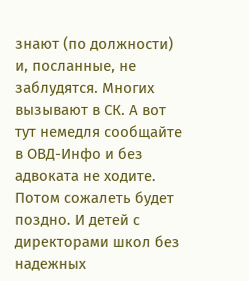знают (по должности) и, посланные, не заблудятся. Многих вызывают в СК. А вот тут немедля сообщайте в ОВД-Инфо и без адвоката не ходите. Потом сожалеть будет поздно. И детей с директорами школ без надежных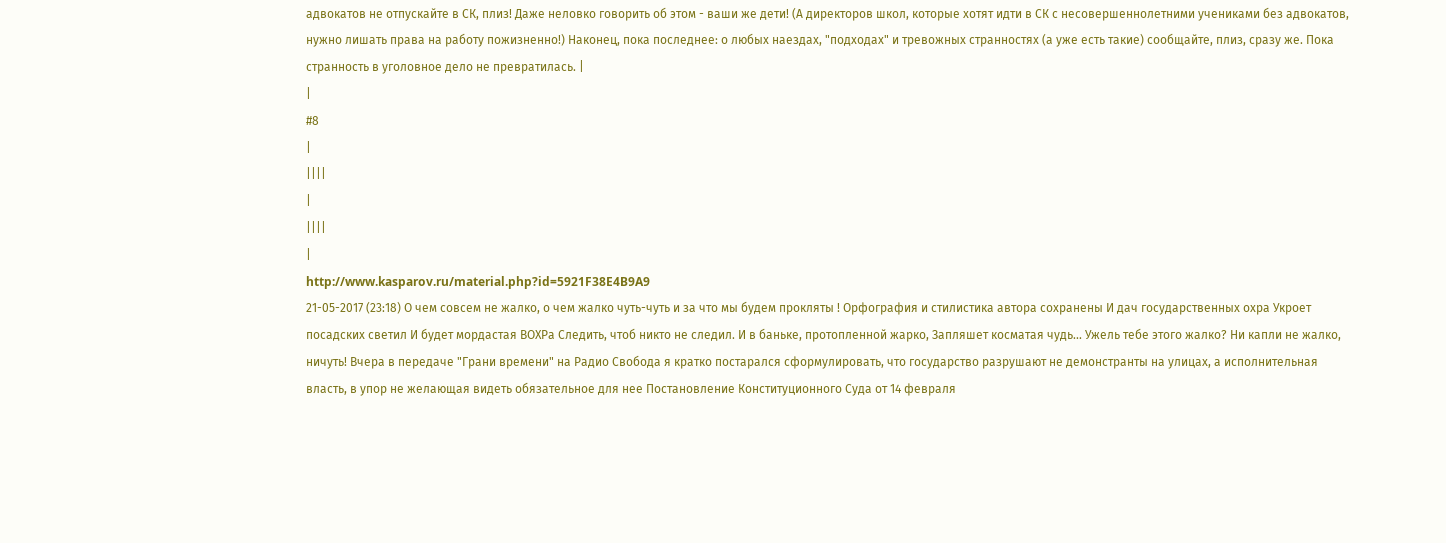адвокатов не отпускайте в СК, плиз! Даже неловко говорить об этом - ваши же дети! (А директоров школ, которые хотят идти в СК с несовершеннолетними учениками без адвокатов, нужно лишать права на работу пожизненно!) Наконец, пока последнее: о любых наездах, "подходах" и тревожных странностях (а уже есть такие) сообщайте, плиз, сразу же. Пока странность в уголовное дело не превратилась. |
|
#8
|
||||
|
||||
|
http://www.kasparov.ru/material.php?id=5921F38E4B9A9
21-05-2017 (23:18) О чем совсем не жалко, о чем жалко чуть-чуть и за что мы будем прокляты ! Орфография и стилистика автора сохранены И дач государственных охра Укроет посадских светил И будет мордастая ВОХРа Следить, чтоб никто не следил. И в баньке, протопленной жарко, Запляшет косматая чудь... Ужель тебе этого жалко? Ни капли не жалко, ничуть! Вчера в передаче "Грани времени" на Радио Свобода я кратко постарался сформулировать, что государство разрушают не демонстранты на улицах, а исполнительная власть, в упор не желающая видеть обязательное для нее Постановление Конституционного Суда от 14 февраля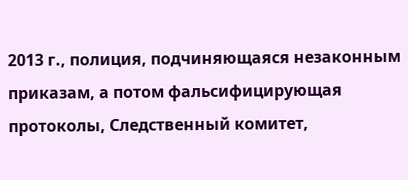2013 г., полиция, подчиняющаяся незаконным приказам, а потом фальсифицирующая протоколы, Следственный комитет,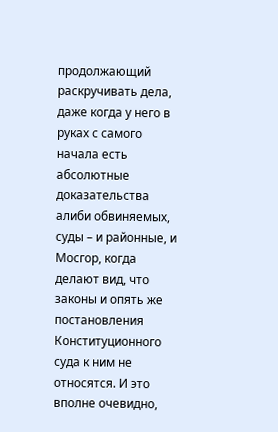продолжающий раскручивать дела, даже когда у него в руках с самого начала есть абсолютные доказательства алиби обвиняемых, суды – и районные, и Мосгор, когда делают вид, что законы и опять же постановления Конституционного суда к ним не относятся. И это вполне очевидно,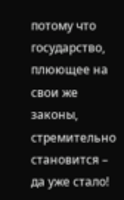потому что государство, плюющее на свои же законы, стремительно становится – да уже стало!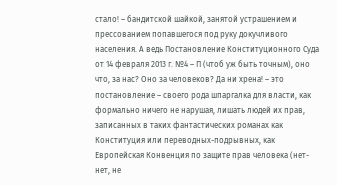стало! – бандитской шайкой, занятой устрашением и прессованием попавшегося под руку докучливого населения. А ведь Постановление Конституционного Суда от 14 февраля 2013 г. №4 – П (чтоб уж быть точным), оно что, за нас? Оно за человеков? Да ни хрена! – это постановление – своего рода шпаргалка для власти, как формально ничего не нарушая, лишать людей их прав, записанных в таких фантастических романах как Конституция или переводных-подрывных, как Европейская Конвенция по защите прав человека (нет-нет, не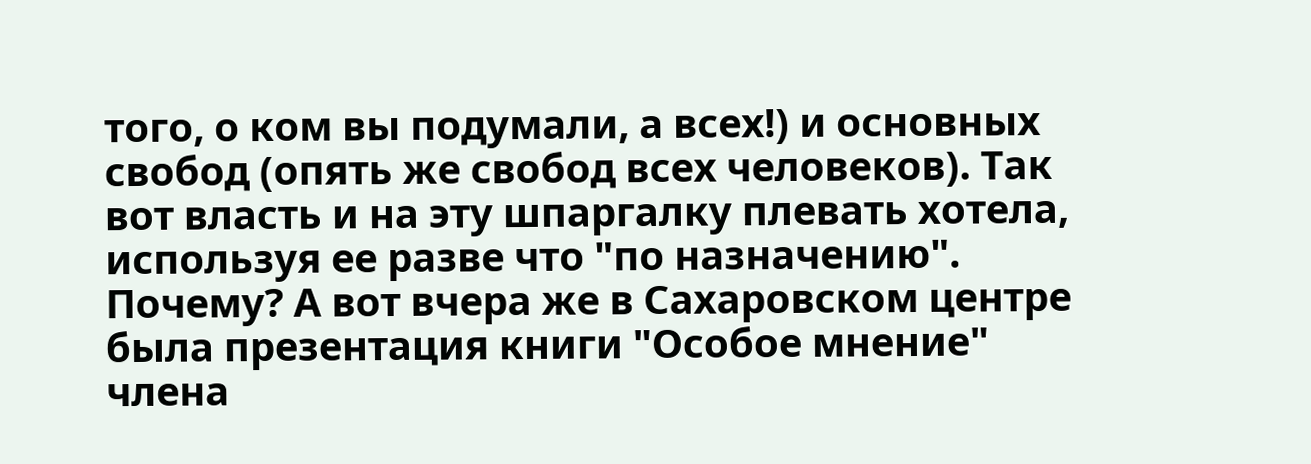того, о ком вы подумали, а всех!) и основных свобод (опять же свобод всех человеков). Так вот власть и на эту шпаргалку плевать хотела, используя ее разве что "по назначению". Почему? А вот вчера же в Сахаровском центре была презентация книги "Особое мнение" члена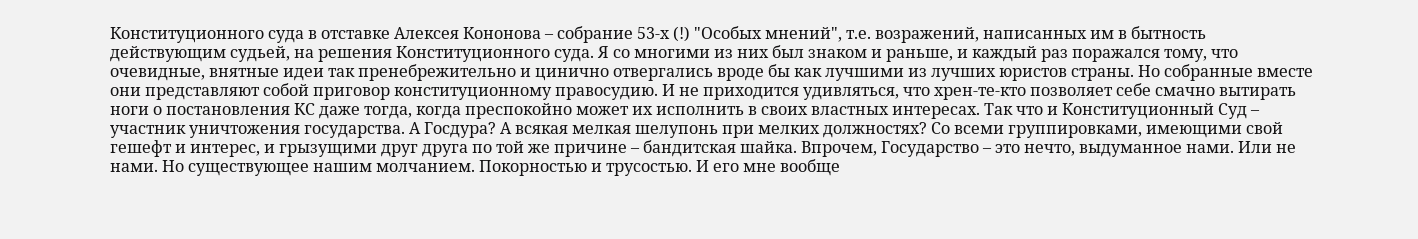Конституционного суда в отставке Алексея Кононова – собрание 53-х (!) "Особых мнений", т.е. возражений, написанных им в бытность действующим судьей, на решения Конституционного суда. Я со многими из них был знаком и раньше, и каждый раз поражался тому, что очевидные, внятные идеи так пренебрежительно и цинично отвергались вроде бы как лучшими из лучших юристов страны. Но собранные вместе они представляют собой приговор конституционному правосудию. И не приходится удивляться, что хрен-те-кто позволяет себе смачно вытирать ноги о постановления КС даже тогда, когда преспокойно может их исполнить в своих властных интересах. Так что и Конституционный Суд – участник уничтожения государства. А Госдура? А всякая мелкая шелупонь при мелких должностях? Со всеми группировками, имеющими свой гешефт и интерес, и грызущими друг друга по той же причине – бандитская шайка. Впрочем, Государство – это нечто, выдуманное нами. Или не нами. Но существующее нашим молчанием. Покорностью и трусостью. И его мне вообще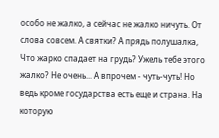особо не жалко, а сейчас не жалко ничуть. От слова совсем. А святки? А прядь полушалка, Что жарко спадает на грудь? Ужель тебе этого жалко? Не очень... А впрочем - чуть-чуть! Но ведь кроме государства есть еще и страна. На которую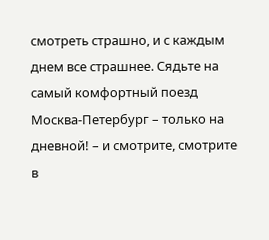смотреть страшно, и с каждым днем все страшнее. Сядьте на самый комфортный поезд Москва-Петербург – только на дневной! – и смотрите, смотрите в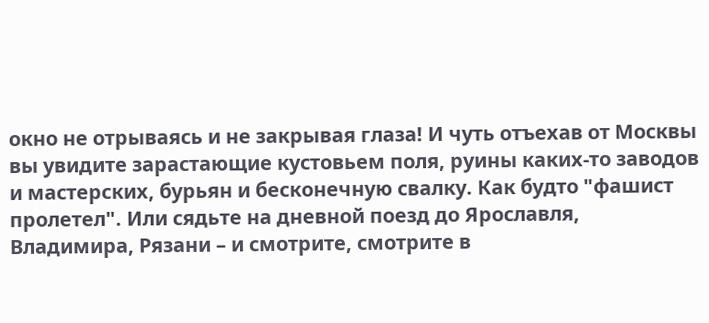окно не отрываясь и не закрывая глаза! И чуть отъехав от Москвы вы увидите зарастающие кустовьем поля, руины каких-то заводов и мастерских, бурьян и бесконечную свалку. Как будто "фашист пролетел". Или сядьте на дневной поезд до Ярославля, Владимира, Рязани – и смотрите, смотрите в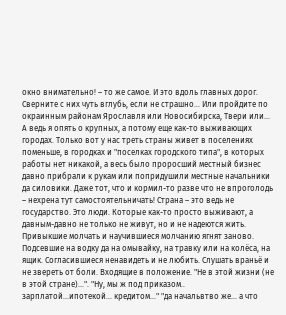окно внимательно! – то же самое. И это вдоль главных дорог. Сверните с них чуть вглубь, если не страшно… Или пройдите по окраинным районам Ярославля или Новосибирска, Твери или… А ведь я опять о крупных, а потому еще как-то выживающих городах. Только вот у нас треть страны живет в поселениях поменьше, в городках и "поселках городского типа", в которых работы нет никакой, а весь было проросший местный бизнес давно прибрали к рукам или попридушили местные начальники да силовики. Даже тот, что и кормил-то разве что не впроголодь – нехрена тут самостоятельничать! Страна – это ведь не государство. Это люди. Которые как-то просто выживают, а давным-давно не только не живут, но и не надеются жить. Привыкшие молчать и научившиеся молчанию ягнят заново. Подсевшие на водку да на омывайку, на травку или на колёса, на ящик. Согласившиеся ненавидеть и не любить. Слушать враньё и не звереть от боли. Входящие в положение. "Не в этой жизни (не в этой стране)…". "Ну, мы ж под приказом.. зарплатой…ипотекой… кредитом…" "да начальвтво же… а что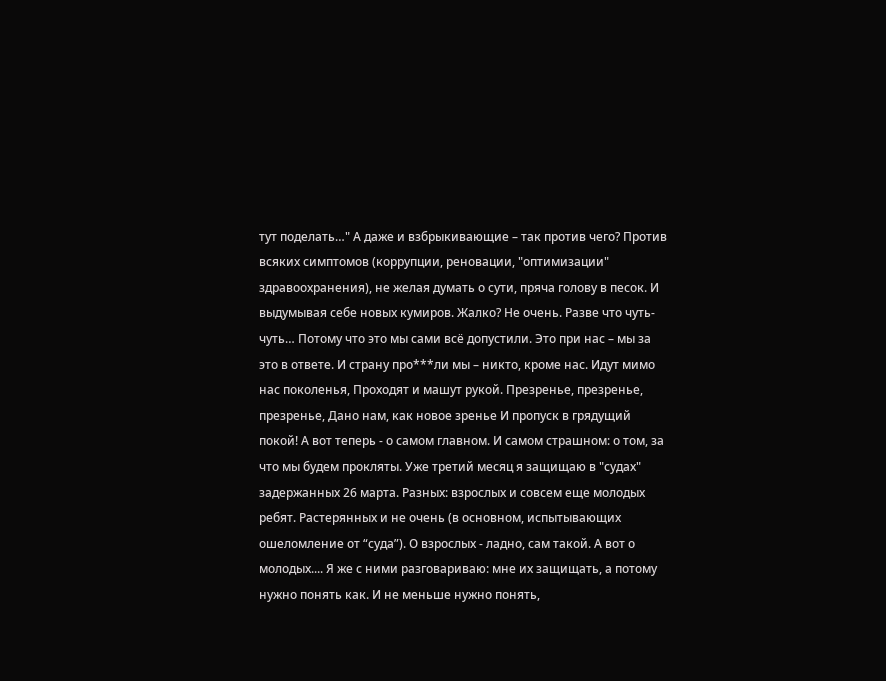тут поделать…" А даже и взбрыкивающие – так против чего? Против всяких симптомов (коррупции, реновации, "оптимизации" здравоохранения), не желая думать о сути, пряча голову в песок. И выдумывая себе новых кумиров. Жалко? Не очень. Разве что чуть-чуть… Потому что это мы сами всё допустили. Это при нас – мы за это в ответе. И страну про***ли мы – никто, кроме нас. Идут мимо нас поколенья, Проходят и машут рукой. Презренье, презренье, презренье, Дано нам, как новое зренье И пропуск в грядущий покой! А вот теперь - о самом главном. И самом страшном: о том, за что мы будем прокляты. Уже третий месяц я защищаю в "судах" задержанных 26 марта. Разных: взрослых и совсем еще молодых ребят. Растерянных и не очень (в основном, испытывающих ошеломление от “суда”). О взрослых - ладно, сам такой. А вот о молодых.... Я же с ними разговариваю: мне их защищать, а потому нужно понять как. И не меньше нужно понять,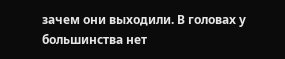зачем они выходили. В головах у большинства нет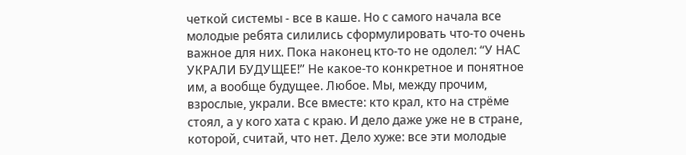четкой системы - все в каше. Но с самого начала все молодые ребята силились сформулировать что-то очень важное для них. Пока наконец кто-то не одолел: “У НАС УКРАЛИ БУДУЩЕЕ!” Не какое-то конкретное и понятное им, а вообще будущее. Любое. Мы, между прочим, взрослые, украли. Все вместе: кто крал, кто на стрёме стоял, а у кого хата с краю. И дело даже уже не в стране, которой, считай, что нет. Дело хуже: все эти молодые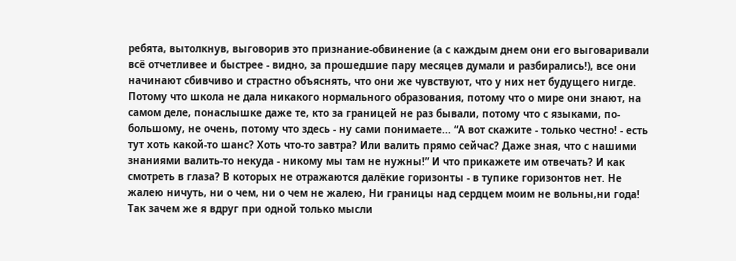ребята, вытолкнув, выговорив это признание-обвинение (а с каждым днем они его выговаривали всё отчетливее и быстрее - видно, за прошедшие пару месяцев думали и разбирались!), все они начинают сбивчиво и страстно объяснять, что они же чувствуют, что у них нет будущего нигде. Потому что школа не дала никакого нормального образования, потому что о мире они знают, на самом деле, понаслышке даже те, кто за границей не раз бывали, потому что с языками, по-большому, не очень, потому что здесь - ну сами понимаете... “А вот скажите - только честно! - есть тут хоть какой-то шанс? Хоть что-то завтра? Или валить прямо сейчас? Даже зная, что с нашими знаниями валить-то некуда - никому мы там не нужны!” И что прикажете им отвечать? И как смотреть в глаза? В которых не отражаются далёкие горизонты - в тупике горизонтов нет. Не жалею ничуть, ни о чем, ни о чем не жалею, Ни границы над сердцем моим не вольны,ни года! Так зачем же я вдруг при одной только мысли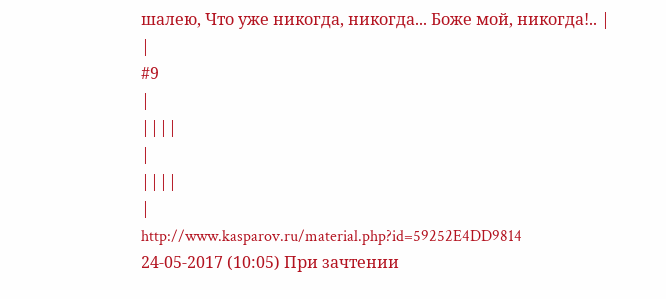шалею, Что уже никогда, никогда... Боже мой, никогда!.. |
|
#9
|
||||
|
||||
|
http://www.kasparov.ru/material.php?id=59252E4DD9814
24-05-2017 (10:05) При зачтении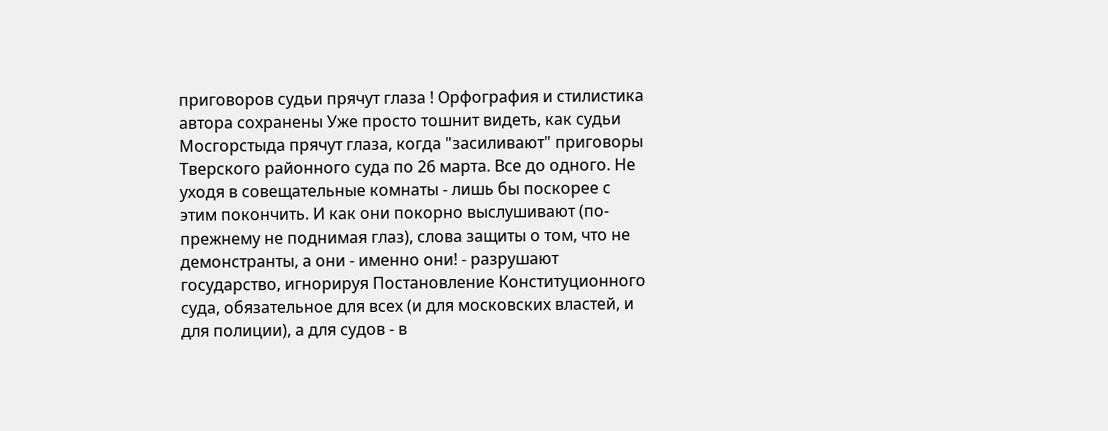приговоров судьи прячут глаза ! Орфография и стилистика автора сохранены Уже просто тошнит видеть, как судьи Мосгорстыда прячут глаза, когда "засиливают" приговоры Тверского районного суда по 26 марта. Все до одного. Не уходя в совещательные комнаты - лишь бы поскорее с этим покончить. И как они покорно выслушивают (по-прежнему не поднимая глаз), слова защиты о том, что не демонстранты, а они - именно они! - разрушают государство, игнорируя Постановление Конституционного суда, обязательное для всех (и для московских властей, и для полиции), а для судов - в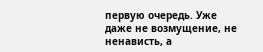первую очередь. Уже даже не возмущение, не ненависть, а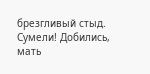брезгливый стыд. Сумели! Добились, мать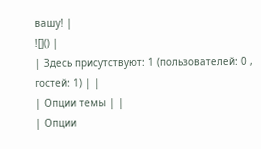вашу! |
![]() |
| Здесь присутствуют: 1 (пользователей: 0 , гостей: 1) | |
| Опции темы | |
| Опции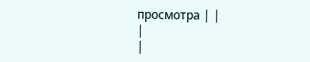просмотра | |
|
|